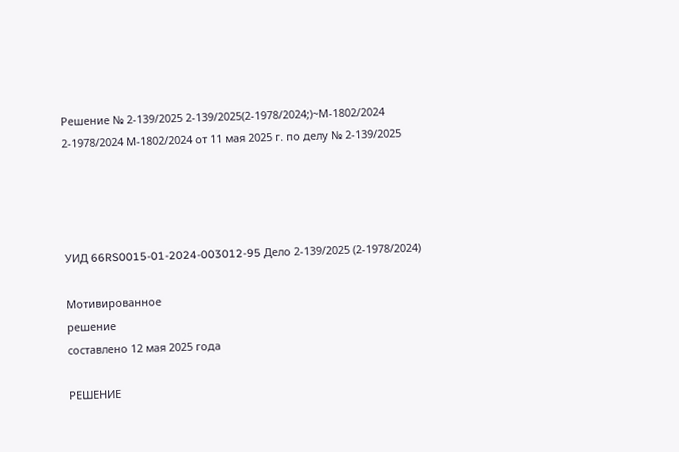Решение № 2-139/2025 2-139/2025(2-1978/2024;)~М-1802/2024 2-1978/2024 М-1802/2024 от 11 мая 2025 г. по делу № 2-139/2025




УИД 66RS0015-01-2024-003012-95 Дело 2-139/2025 (2-1978/2024)

Мотивированное
решение
составлено 12 мая 2025 года

РЕШЕНИЕ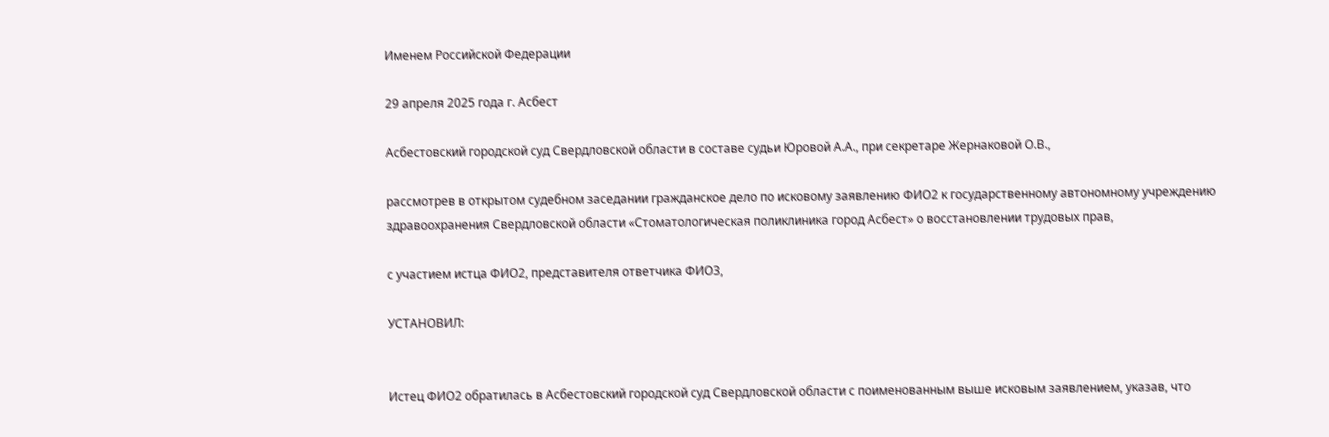Именем Российской Федерации

29 апреля 2025 года г. Асбест

Асбестовский городской суд Свердловской области в составе судьи Юровой А.А., при секретаре Жернаковой О.В.,

рассмотрев в открытом судебном заседании гражданское дело по исковому заявлению ФИО2 к государственному автономному учреждению здравоохранения Свердловской области «Стоматологическая поликлиника город Асбест» о восстановлении трудовых прав,

с участием истца ФИО2, представителя ответчика ФИО3,

УСТАНОВИЛ:


Истец ФИО2 обратилась в Асбестовский городской суд Свердловской области с поименованным выше исковым заявлением, указав, что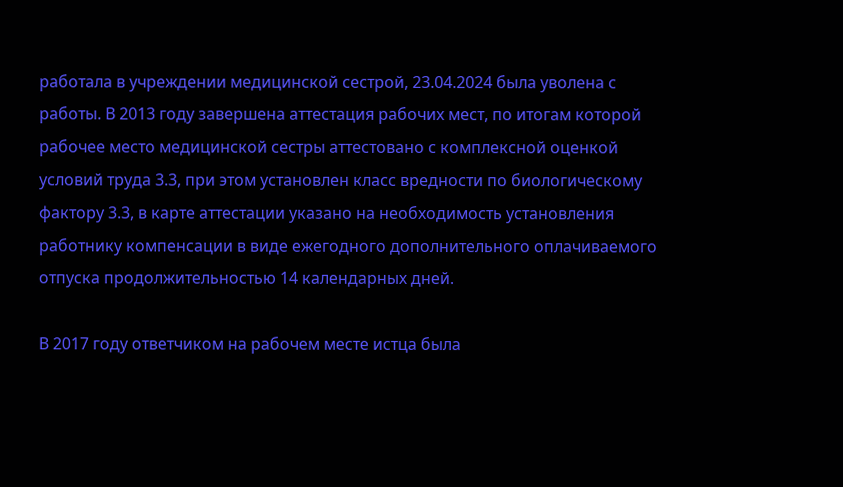работала в учреждении медицинской сестрой, 23.04.2024 была уволена с работы. В 2013 году завершена аттестация рабочих мест, по итогам которой рабочее место медицинской сестры аттестовано с комплексной оценкой условий труда 3.3, при этом установлен класс вредности по биологическому фактору 3.3, в карте аттестации указано на необходимость установления работнику компенсации в виде ежегодного дополнительного оплачиваемого отпуска продолжительностью 14 календарных дней.

В 2017 году ответчиком на рабочем месте истца была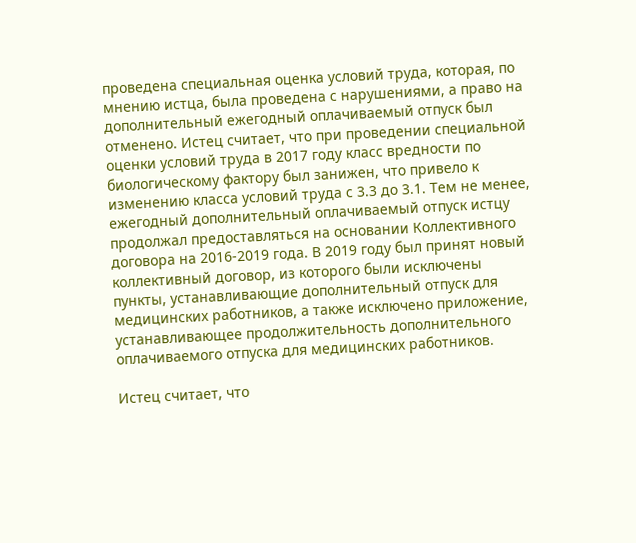проведена специальная оценка условий труда, которая, по мнению истца, была проведена с нарушениями, а право на дополнительный ежегодный оплачиваемый отпуск был отменено. Истец считает, что при проведении специальной оценки условий труда в 2017 году класс вредности по биологическому фактору был занижен, что привело к изменению класса условий труда с 3.3 до 3.1. Тем не менее, ежегодный дополнительный оплачиваемый отпуск истцу продолжал предоставляться на основании Коллективного договора на 2016-2019 года. В 2019 году был принят новый коллективный договор, из которого были исключены пункты, устанавливающие дополнительный отпуск для медицинских работников, а также исключено приложение, устанавливающее продолжительность дополнительного оплачиваемого отпуска для медицинских работников.

Истец считает, что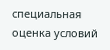специальная оценка условий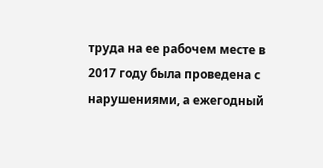труда на ее рабочем месте в 2017 году была проведена с нарушениями, а ежегодный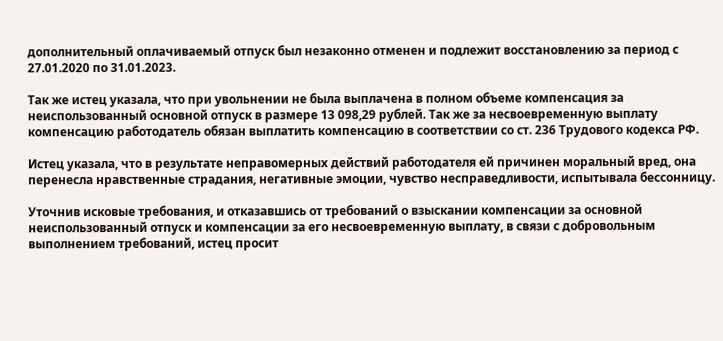дополнительный оплачиваемый отпуск был незаконно отменен и подлежит восстановлению за период с 27.01.2020 по 31.01.2023.

Так же истец указала, что при увольнении не была выплачена в полном объеме компенсация за неиспользованный основной отпуск в размере 13 098,29 рублей. Так же за несвоевременную выплату компенсацию работодатель обязан выплатить компенсацию в соответствии со ст. 236 Трудового кодекса РФ.

Истец указала, что в результате неправомерных действий работодателя ей причинен моральный вред, она перенесла нравственные страдания, негативные эмоции, чувство несправедливости, испытывала бессонницу.

Уточнив исковые требования, и отказавшись от требований о взыскании компенсации за основной неиспользованный отпуск и компенсации за его несвоевременную выплату, в связи с добровольным выполнением требований, истец просит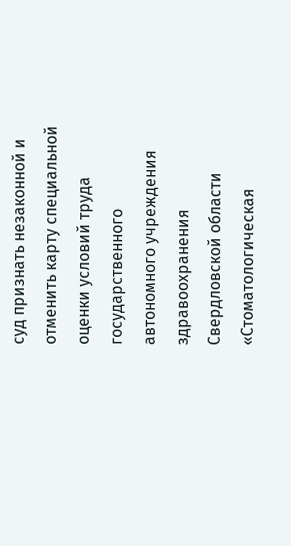суд признать незаконной и отменить карту специальной оценки условий труда государственного автономного учреждения здравоохранения Свердловской области «Стоматологическая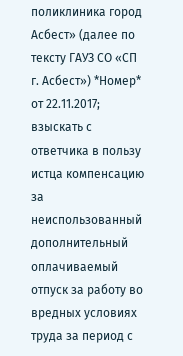поликлиника город Асбест» (далее по тексту ГАУЗ СО «СП г. Асбест») *Номер* от 22.11.2017; взыскать с ответчика в пользу истца компенсацию за неиспользованный дополнительный оплачиваемый отпуск за работу во вредных условиях труда за период с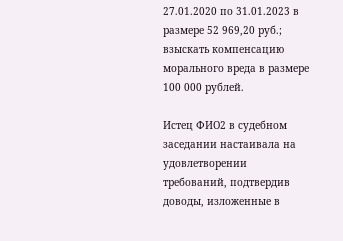27.01.2020 по 31.01.2023 в размере 52 969,20 руб.; взыскать компенсацию морального вреда в размере 100 000 рублей.

Истец ФИО2 в судебном заседании настаивала на удовлетворении требований, подтвердив доводы, изложенные в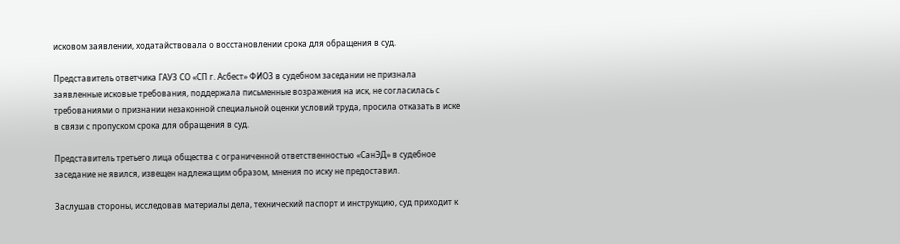исковом заявлении, ходатайствовала о восстановлении срока для обращения в суд.

Представитель ответчика ГАУЗ СО «СП г. Асбест» ФИО3 в судебном заседании не признала заявленные исковые требования, поддержала письменные возражения на иск, не согласилась с требованиями о признании незаконной специальной оценки условий труда, просила отказать в иске в связи с пропуском срока для обращения в суд.

Представитель третьего лица общества с ограниченной ответственностью «СанЭД» в судебное заседание не явился, извещен надлежащим образом, мнения по иску не предоставил.

Заслушав стороны, исследовав материалы дела, технический паспорт и инструкцию, суд приходит к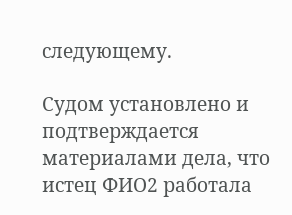следующему.

Судом установлено и подтверждается материалами дела, что истец ФИО2 работала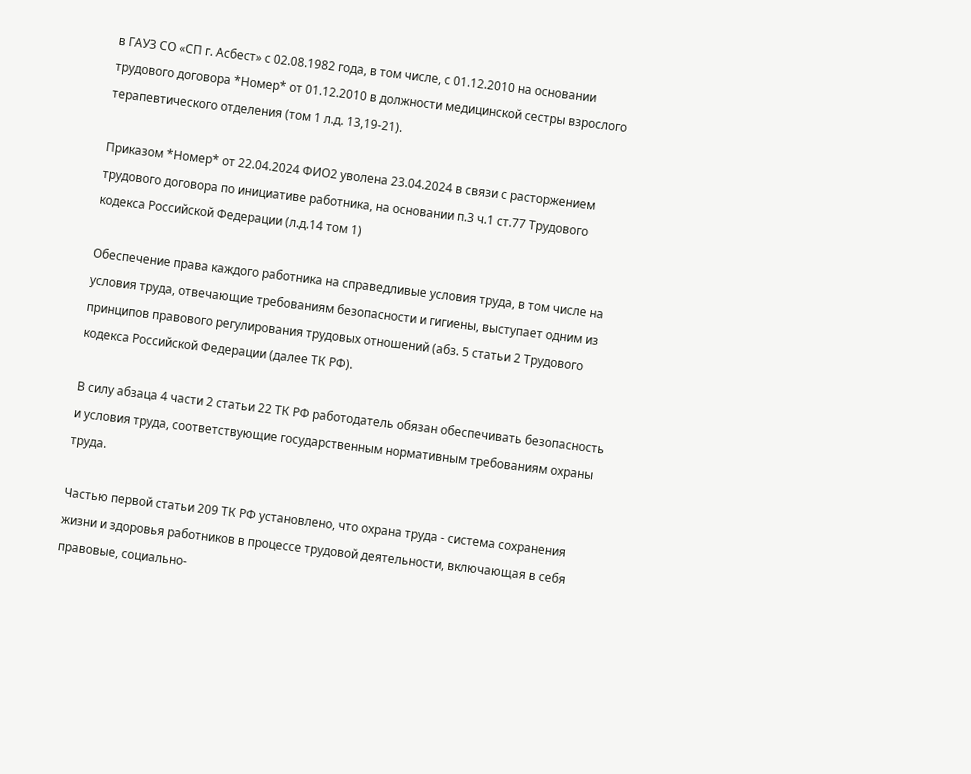в ГАУЗ СО «СП г. Асбест» с 02.08.1982 года, в том числе, с 01.12.2010 на основании трудового договора *Номер* от 01.12.2010 в должности медицинской сестры взрослого терапевтического отделения (том 1 л.д. 13,19-21).

Приказом *Номер* от 22.04.2024 ФИО2 уволена 23.04.2024 в связи с расторжением трудового договора по инициативе работника, на основании п.3 ч.1 ст.77 Трудового кодекса Российской Федерации (л.д.14 том 1)

Обеспечение права каждого работника на справедливые условия труда, в том числе на условия труда, отвечающие требованиям безопасности и гигиены, выступает одним из принципов правового регулирования трудовых отношений (абз. 5 статьи 2 Трудового кодекса Российской Федерации (далее ТК РФ).

В силу абзаца 4 части 2 статьи 22 ТК РФ работодатель обязан обеспечивать безопасность и условия труда, соответствующие государственным нормативным требованиям охраны труда.

Частью первой статьи 209 ТК РФ установлено, что охрана труда - система сохранения жизни и здоровья работников в процессе трудовой деятельности, включающая в себя правовые, социально-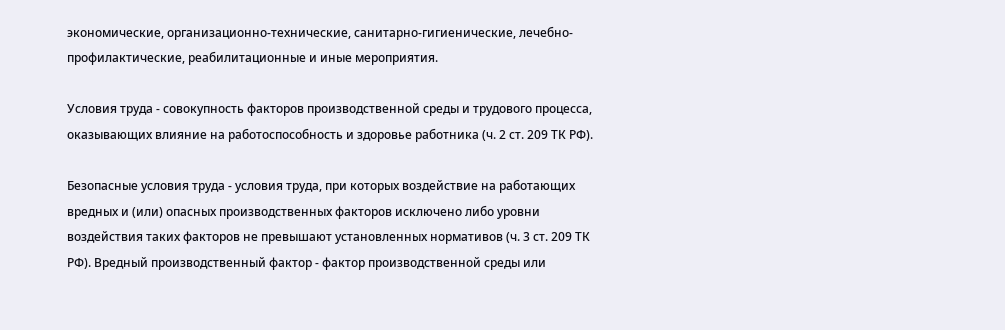экономические, организационно-технические, санитарно-гигиенические, лечебно-профилактические, реабилитационные и иные мероприятия.

Условия труда - совокупность факторов производственной среды и трудового процесса, оказывающих влияние на работоспособность и здоровье работника (ч. 2 ст. 209 ТК РФ).

Безопасные условия труда - условия труда, при которых воздействие на работающих вредных и (или) опасных производственных факторов исключено либо уровни воздействия таких факторов не превышают установленных нормативов (ч. 3 ст. 209 ТК РФ). Вредный производственный фактор - фактор производственной среды или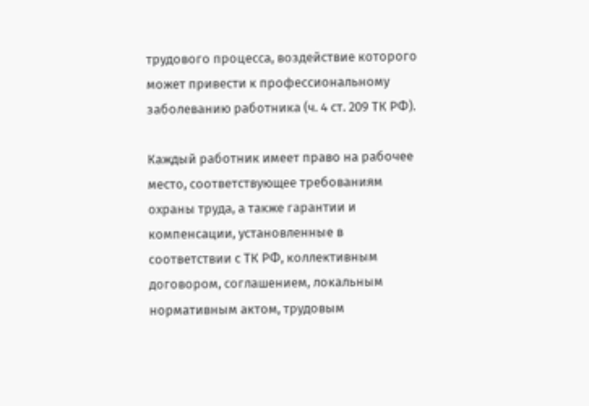трудового процесса, воздействие которого может привести к профессиональному заболеванию работника (ч. 4 ст. 209 ТК РФ).

Каждый работник имеет право на рабочее место, соответствующее требованиям охраны труда, а также гарантии и компенсации, установленные в соответствии с ТК РФ, коллективным договором, соглашением, локальным нормативным актом, трудовым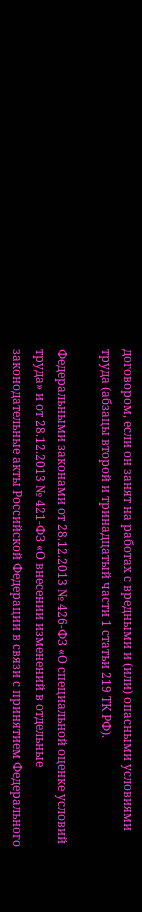договором, если он занят на работах с вредными и (или) опасными условиями труда (абзацы второй и тринадцатый части 1 статьи 219 ТК РФ).

Федеральными законами от 28.12.2013 № 426-ФЗ «О специальной оценке условий труда» и от 28.12.2013 № 421-ФЗ «О внесении изменений в отдельные законодательные акты Российской Федерации в связи с принятием Федерального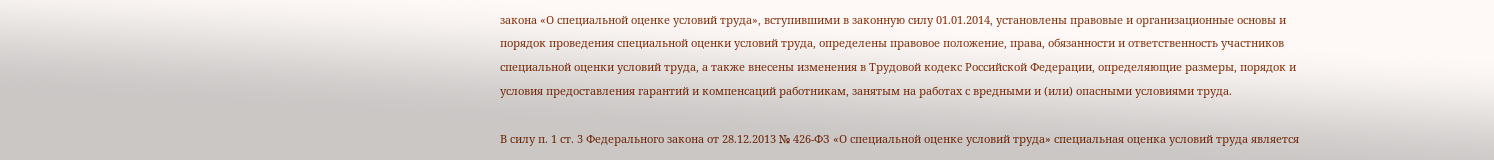закона «О специальной оценке условий труда», вступившими в законную силу 01.01.2014, установлены правовые и организационные основы и порядок проведения специальной оценки условий труда, определены правовое положение, права, обязанности и ответственность участников специальной оценки условий труда, а также внесены изменения в Трудовой кодекс Российской Федерации, определяющие размеры, порядок и условия предоставления гарантий и компенсаций работникам, занятым на работах с вредными и (или) опасными условиями труда.

В силу п. 1 ст. 3 Федерального закона от 28.12.2013 № 426-ФЗ «О специальной оценке условий труда» специальная оценка условий труда является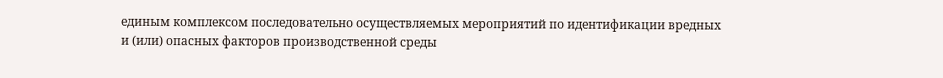единым комплексом последовательно осуществляемых мероприятий по идентификации вредных и (или) опасных факторов производственной среды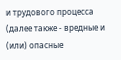и трудового процесса (далее также - вредные и (или) опасные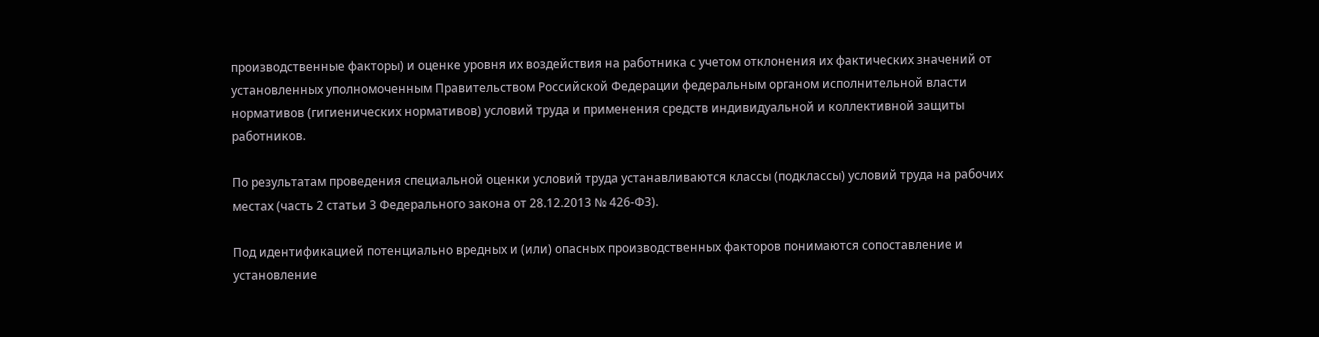производственные факторы) и оценке уровня их воздействия на работника с учетом отклонения их фактических значений от установленных уполномоченным Правительством Российской Федерации федеральным органом исполнительной власти нормативов (гигиенических нормативов) условий труда и применения средств индивидуальной и коллективной защиты работников.

По результатам проведения специальной оценки условий труда устанавливаются классы (подклассы) условий труда на рабочих местах (часть 2 статьи 3 Федерального закона от 28.12.2013 № 426-ФЗ).

Под идентификацией потенциально вредных и (или) опасных производственных факторов понимаются сопоставление и установление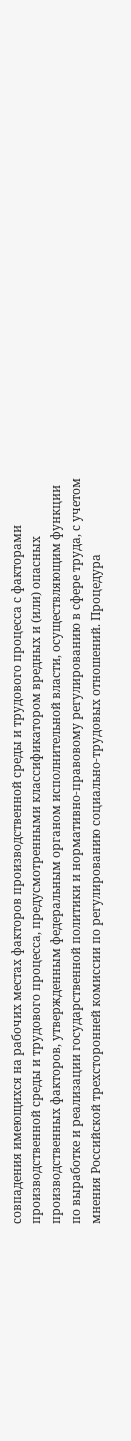совпадения имеющихся на рабочих местах факторов производственной среды и трудового процесса с факторами производственной среды и трудового процесса, предусмотренными классификатором вредных и (или) опасных производственных факторов, утвержденным федеральным органом исполнительной власти, осуществляющим функции по выработке и реализации государственной политики и нормативно-правовому регулированию в сфере труда, с учетом мнения Российской трехсторонней комиссии по регулированию социально-трудовых отношений. Процедура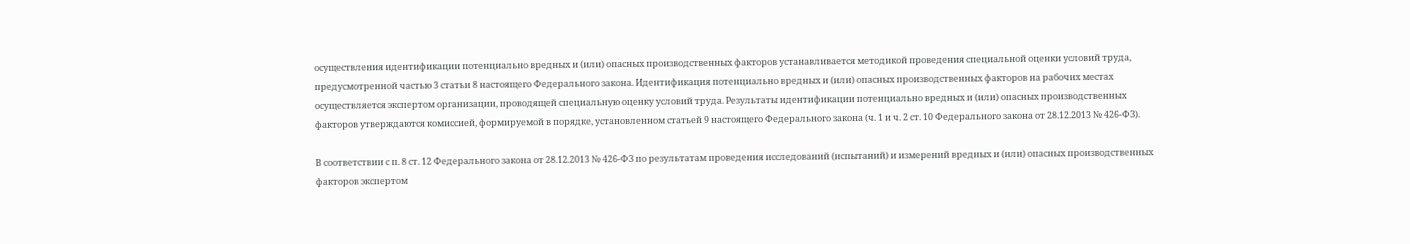осуществления идентификации потенциально вредных и (или) опасных производственных факторов устанавливается методикой проведения специальной оценки условий труда, предусмотренной частью 3 статьи 8 настоящего Федерального закона. Идентификация потенциально вредных и (или) опасных производственных факторов на рабочих местах осуществляется экспертом организации, проводящей специальную оценку условий труда. Результаты идентификации потенциально вредных и (или) опасных производственных факторов утверждаются комиссией, формируемой в порядке, установленном статьей 9 настоящего Федерального закона (ч. 1 и ч. 2 ст. 10 Федерального закона от 28.12.2013 № 426-ФЗ).

В соответствии с п. 8 ст. 12 Федерального закона от 28.12.2013 № 426-ФЗ по результатам проведения исследований (испытаний) и измерений вредных и (или) опасных производственных факторов экспертом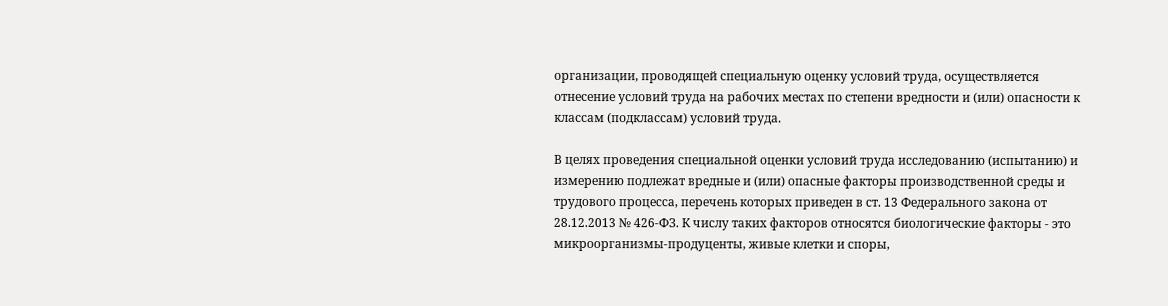организации, проводящей специальную оценку условий труда, осуществляется отнесение условий труда на рабочих местах по степени вредности и (или) опасности к классам (подклассам) условий труда.

В целях проведения специальной оценки условий труда исследованию (испытанию) и измерению подлежат вредные и (или) опасные факторы производственной среды и трудового процесса, перечень которых приведен в ст. 13 Федерального закона от 28.12.2013 № 426-ФЗ. К числу таких факторов относятся биологические факторы - это микроорганизмы-продуценты, живые клетки и споры,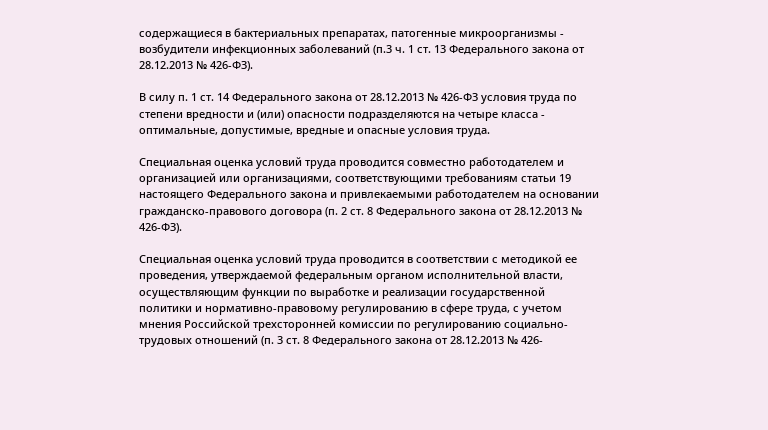содержащиеся в бактериальных препаратах, патогенные микроорганизмы - возбудители инфекционных заболеваний (п.3 ч. 1 ст. 13 Федерального закона от 28.12.2013 № 426-ФЗ).

В силу п. 1 ст. 14 Федерального закона от 28.12.2013 № 426-ФЗ условия труда по степени вредности и (или) опасности подразделяются на четыре класса - оптимальные, допустимые, вредные и опасные условия труда.

Специальная оценка условий труда проводится совместно работодателем и организацией или организациями, соответствующими требованиям статьи 19 настоящего Федерального закона и привлекаемыми работодателем на основании гражданско-правового договора (п. 2 ст. 8 Федерального закона от 28.12.2013 № 426-ФЗ).

Специальная оценка условий труда проводится в соответствии с методикой ее проведения, утверждаемой федеральным органом исполнительной власти, осуществляющим функции по выработке и реализации государственной политики и нормативно-правовому регулированию в сфере труда, с учетом мнения Российской трехсторонней комиссии по регулированию социально-трудовых отношений (п. 3 ст. 8 Федерального закона от 28.12.2013 № 426-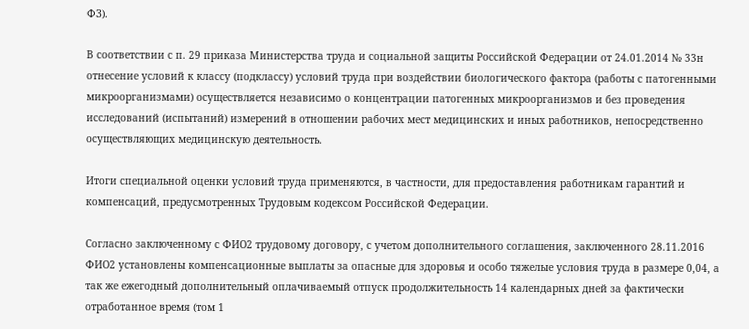ФЗ).

В соответствии с п. 29 приказа Министерства труда и социальной защиты Российской Федерации от 24.01.2014 № 33н отнесение условий к классу (подклассу) условий труда при воздействии биологического фактора (работы с патогенными микроорганизмами) осуществляется независимо о концентрации патогенных микроорганизмов и без проведения исследований (испытаний) измерений в отношении рабочих мест медицинских и иных работников, непосредственно осуществляющих медицинскую деятельность.

Итоги специальной оценки условий труда применяются, в частности, для предоставления работникам гарантий и компенсаций, предусмотренных Трудовым кодексом Российской Федерации.

Согласно заключенному с ФИО2 трудовому договору, с учетом дополнительного соглашения, заключенного 28.11.2016 ФИО2 установлены компенсационные выплаты за опасные для здоровья и особо тяжелые условия труда в размере 0,04, а так же ежегодный дополнительный оплачиваемый отпуск продолжительность 14 календарных дней за фактически отработанное время (том 1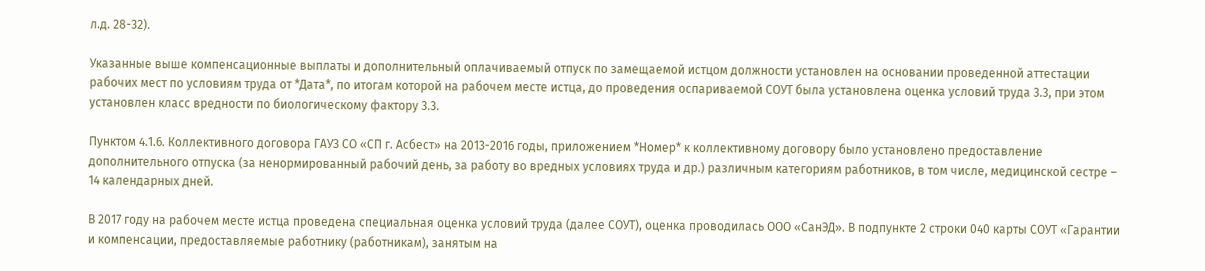л.д. 28-32).

Указанные выше компенсационные выплаты и дополнительный оплачиваемый отпуск по замещаемой истцом должности установлен на основании проведенной аттестации рабочих мест по условиям труда от *Дата*, по итогам которой на рабочем месте истца, до проведения оспариваемой СОУТ была установлена оценка условий труда 3.3, при этом установлен класс вредности по биологическому фактору 3.3.

Пунктом 4.1.6. Коллективного договора ГАУЗ СО «СП г. Асбест» на 2013-2016 годы, приложением *Номер* к коллективному договору было установлено предоставление дополнительного отпуска (за ненормированный рабочий день, за работу во вредных условиях труда и др.) различным категориям работников, в том числе, медицинской сестре – 14 календарных дней.

В 2017 году на рабочем месте истца проведена специальная оценка условий труда (далее СОУТ), оценка проводилась ООО «СанЭД». В подпункте 2 строки 040 карты СОУТ «Гарантии и компенсации, предоставляемые работнику (работникам), занятым на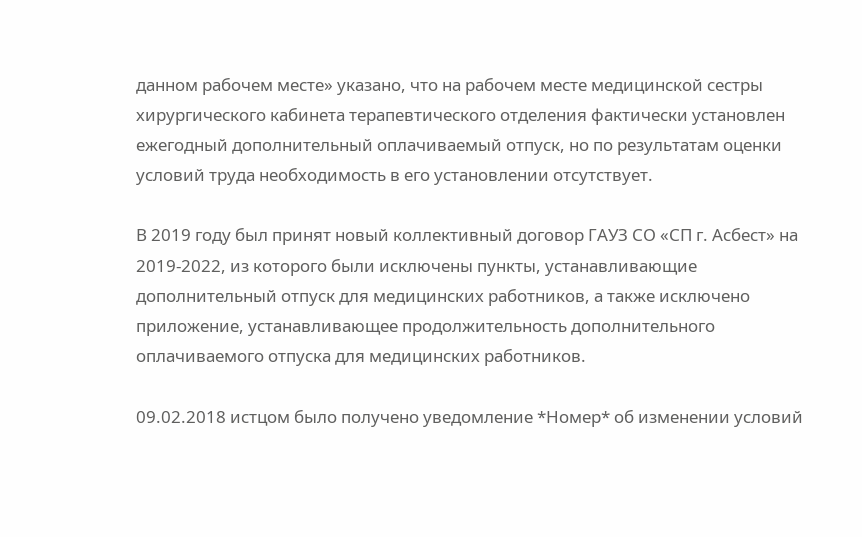данном рабочем месте» указано, что на рабочем месте медицинской сестры хирургического кабинета терапевтического отделения фактически установлен ежегодный дополнительный оплачиваемый отпуск, но по результатам оценки условий труда необходимость в его установлении отсутствует.

В 2019 году был принят новый коллективный договор ГАУЗ СО «СП г. Асбест» на 2019-2022, из которого были исключены пункты, устанавливающие дополнительный отпуск для медицинских работников, а также исключено приложение, устанавливающее продолжительность дополнительного оплачиваемого отпуска для медицинских работников.

09.02.2018 истцом было получено уведомление *Номер* об изменении условий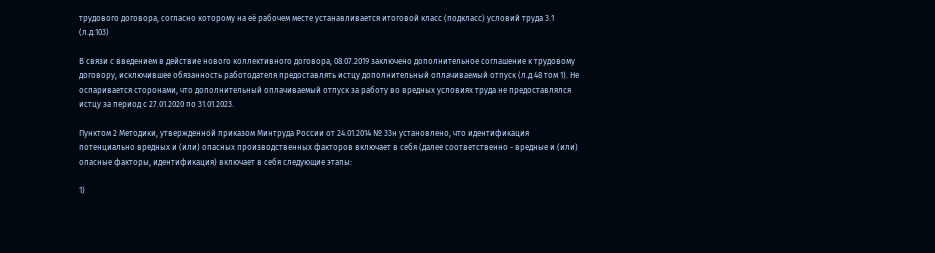трудового договора, согласно которому на её рабочем месте устанавливается итоговой класс (подкласс) условий труда 3.1 (л.д.103)

В связи с введением в действие нового коллективного договора, 08.07.2019 заключено дополнительное соглашение к трудовому договору, исключившее обязанность работодателя предоставлять истцу дополнительный оплачиваемый отпуск (л.д.48 том 1). Не оспаривается сторонами, что дополнительный оплачиваемый отпуск за работу во вредных условиях труда не предоставлялся истцу за период с 27.01.2020 по 31.01.2023.

Пунктом 2 Методики, утвержденной приказом Минтруда России от 24.01.2014 № 33н установлено, что идентификация потенциально вредных и (или) опасных производственных факторов включает в себя (далее соответственно - вредные и (или) опасные факторы, идентификация) включает в себя следующие этапы:

1)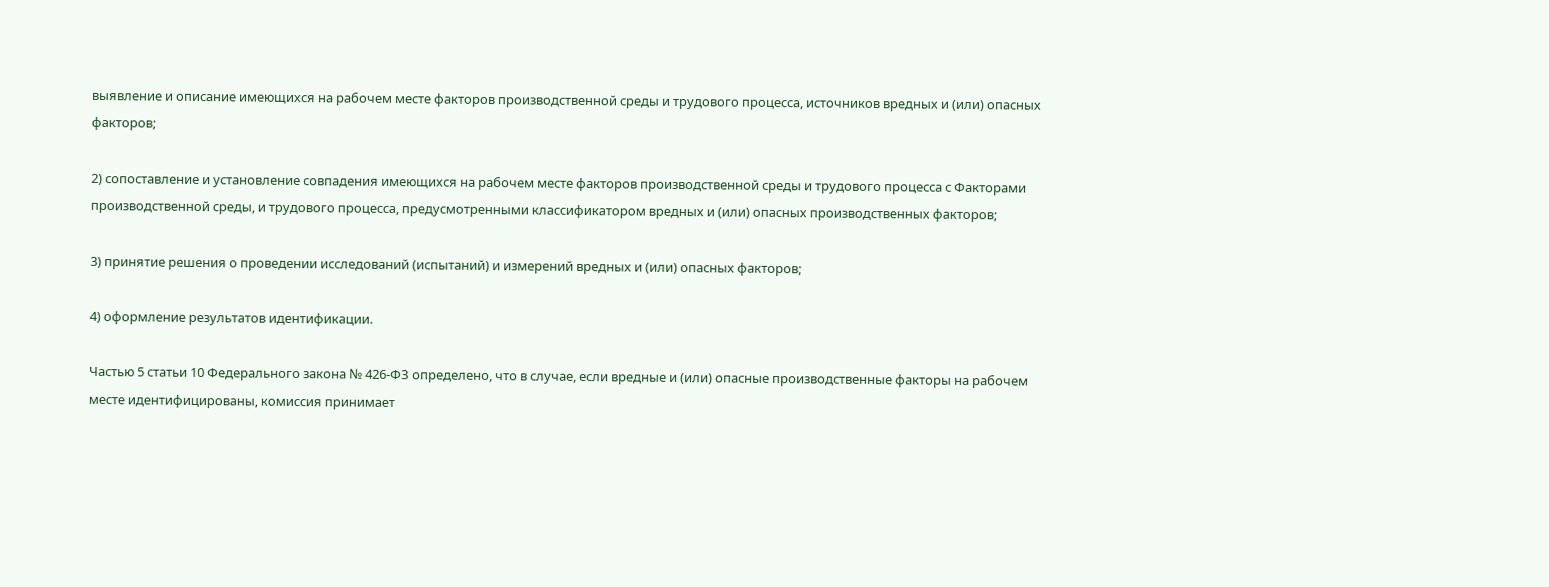выявление и описание имеющихся на рабочем месте факторов производственной среды и трудового процесса, источников вредных и (или) опасных факторов;

2) сопоставление и установление совпадения имеющихся на рабочем месте факторов производственной среды и трудового процесса с Факторами производственной среды, и трудового процесса, предусмотренными классификатором вредных и (или) опасных производственных факторов;

3) принятие решения о проведении исследований (испытаний) и измерений вредных и (или) опасных факторов;

4) оформление результатов идентификации.

Частью 5 статьи 10 Федерального закона № 426-ФЗ определено, что в случае, если вредные и (или) опасные производственные факторы на рабочем месте идентифицированы, комиссия принимает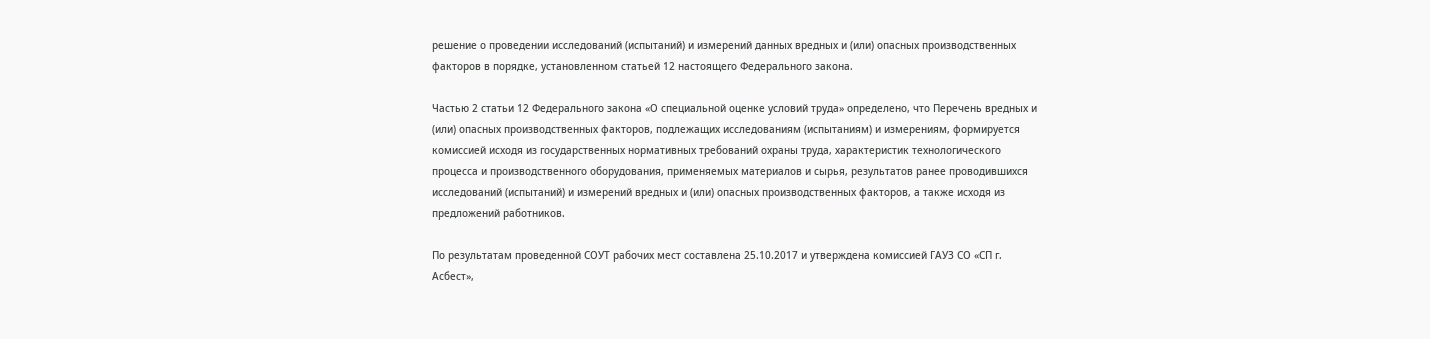решение о проведении исследований (испытаний) и измерений данных вредных и (или) опасных производственных факторов в порядке, установленном статьей 12 настоящего Федерального закона.

Частью 2 статьи 12 Федерального закона «О специальной оценке условий труда» определено, что Перечень вредных и (или) опасных производственных факторов, подлежащих исследованиям (испытаниям) и измерениям, формируется комиссией исходя из государственных нормативных требований охраны труда, характеристик технологического процесса и производственного оборудования, применяемых материалов и сырья, результатов ранее проводившихся исследований (испытаний) и измерений вредных и (или) опасных производственных факторов, а также исходя из предложений работников.

По результатам проведенной СОУТ рабочих мест составлена 25.10.2017 и утверждена комиссией ГАУЗ СО «СП г. Асбест»,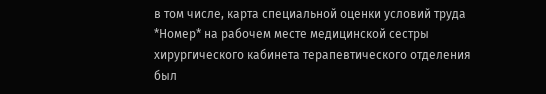в том числе, карта специальной оценки условий труда *Номер* на рабочем месте медицинской сестры хирургического кабинета терапевтического отделения был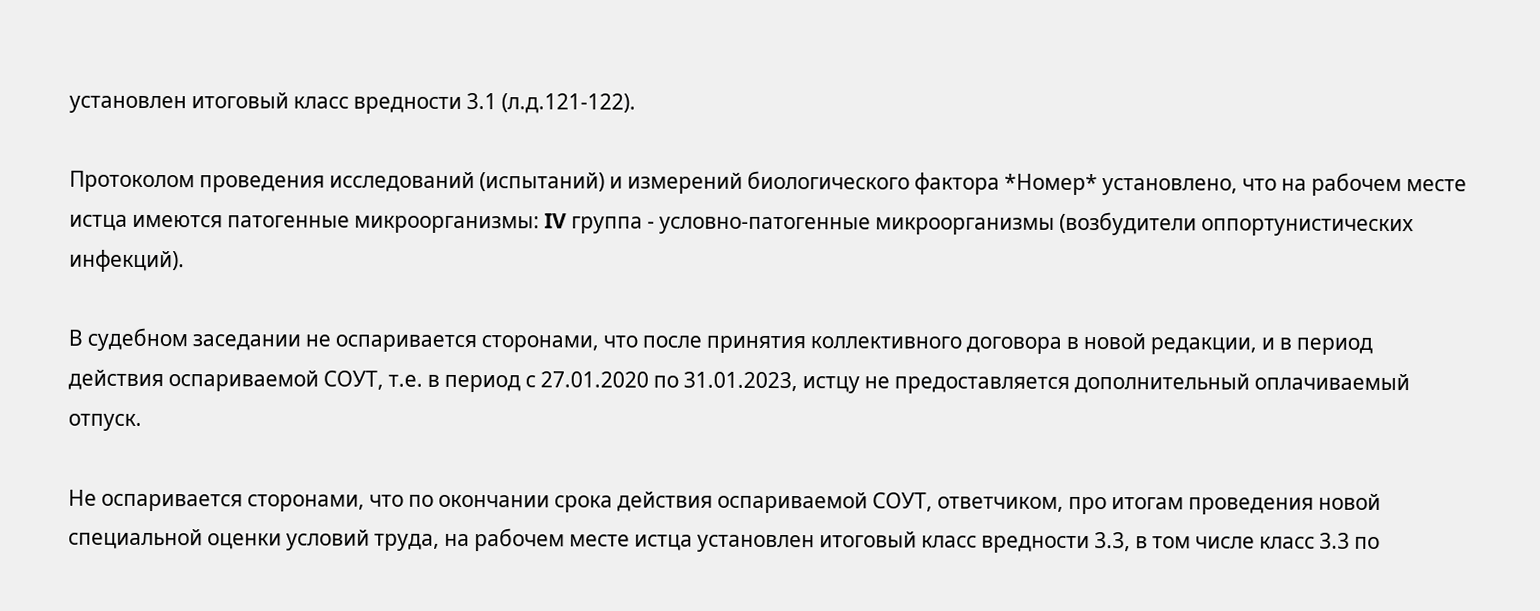установлен итоговый класс вредности 3.1 (л.д.121-122).

Протоколом проведения исследований (испытаний) и измерений биологического фактора *Номер* установлено, что на рабочем месте истца имеются патогенные микроорганизмы: IV группа - условно-патогенные микроорганизмы (возбудители оппортунистических инфекций).

В судебном заседании не оспаривается сторонами, что после принятия коллективного договора в новой редакции, и в период действия оспариваемой СОУТ, т.е. в период с 27.01.2020 по 31.01.2023, истцу не предоставляется дополнительный оплачиваемый отпуск.

Не оспаривается сторонами, что по окончании срока действия оспариваемой СОУТ, ответчиком, про итогам проведения новой специальной оценки условий труда, на рабочем месте истца установлен итоговый класс вредности 3.3, в том числе класс 3.3 по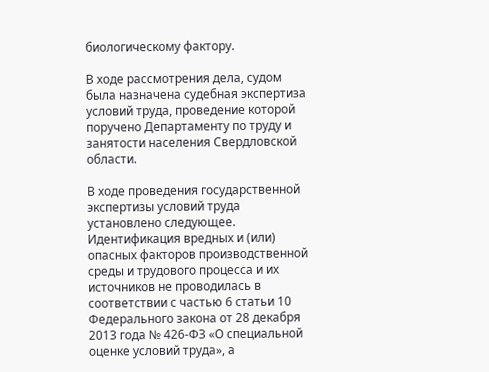биологическому фактору.

В ходе рассмотрения дела, судом была назначена судебная экспертиза условий труда, проведение которой поручено Департаменту по труду и занятости населения Свердловской области.

В ходе проведения государственной экспертизы условий труда установлено следующее. Идентификация вредных и (или) опасных факторов производственной среды и трудового процесса и их источников не проводилась в соответствии с частью 6 статьи 10 Федерального закона от 28 декабря 2013 года № 426-ФЗ «О специальной оценке условий труда», а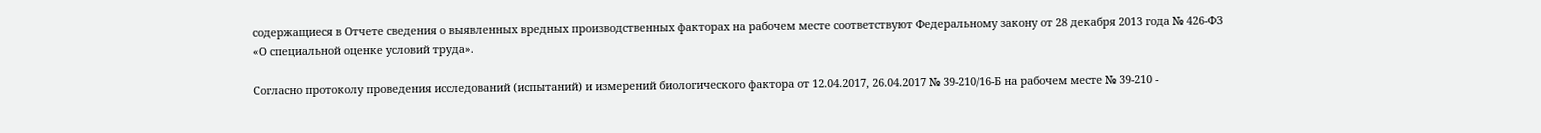содержащиеся в Отчете сведения о выявленных вредных производственных факторах на рабочем месте соответствуют Федеральному закону от 28 декабря 2013 года № 426-ФЗ «О специальной оценке условий труда».

Согласно протоколу проведения исследований (испытаний) и измерений биологического фактора от 12.04.2017, 26.04.2017 № 39-210/16-Б на рабочем месте № 39-210 -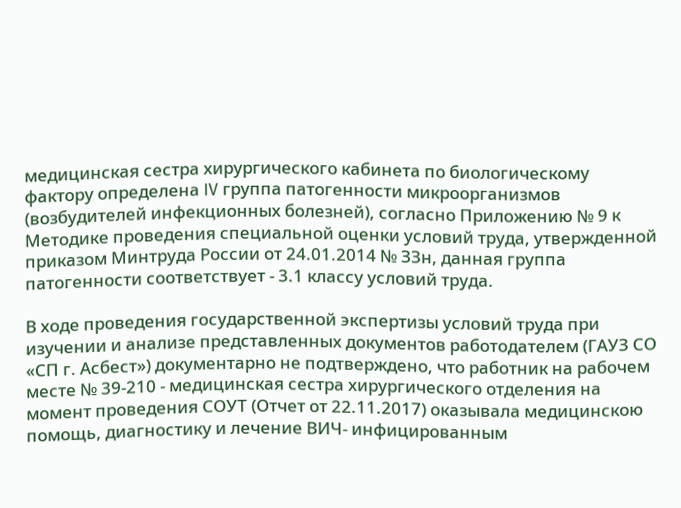медицинская сестра хирургического кабинета по биологическому фактору определена IV группа патогенности микроорганизмов (возбудителей инфекционных болезней), согласно Приложению № 9 к Методике проведения специальной оценки условий труда, утвержденной приказом Минтруда России от 24.01.2014 № ЗЗн, данная группа патогенности соответствует - 3.1 классу условий труда.

В ходе проведения государственной экспертизы условий труда при изучении и анализе представленных документов работодателем (ГАУЗ СО «СП г. Асбест») документарно не подтверждено, что работник на рабочем месте № 39-210 - медицинская сестра хирургического отделения на момент проведения СОУТ (Отчет от 22.11.2017) оказывала медицинскою помощь, диагностику и лечение ВИЧ- инфицированным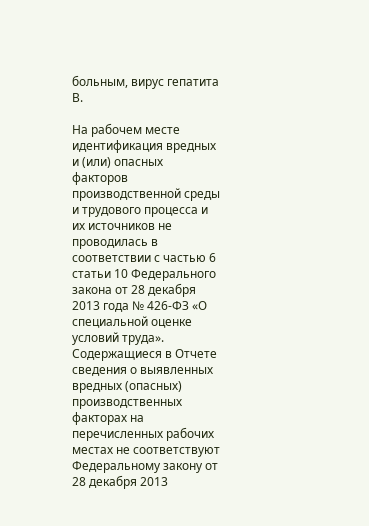больным, вирус гепатита В.

На рабочем месте идентификация вредных и (или) опасных факторов производственной среды и трудового процесса и их источников не проводилась в соответствии с частью 6 статьи 10 Федерального закона от 28 декабря 2013 года № 426-ФЗ «О специальной оценке условий труда». Содержащиеся в Отчете сведения о выявленных вредных (опасных) производственных факторах на перечисленных рабочих местах не соответствуют Федеральному закону от 28 декабря 2013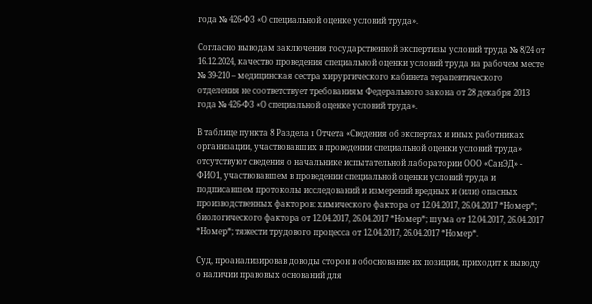года № 426-ФЗ «О специальной оценке условий труда».

Согласно выводам заключения государственной экспертизы условий труда № 8/24 от 16.12.2024, качество проведения специальной оценки условий труда на рабочем месте № 39-210 – медицинская сестра хирургического кабинета терапевтического отделения не соответствует требованиям Федерального закона от 28 декабря 2013 года № 426-ФЗ «О специальной оценке условий труда».

В таблице пункта 8 Раздела I Отчета «Сведения об экспертах и иных работниках организации, участвовавших в проведении специальной оценки условий труда» отсутствуют сведения о начальнике испытательной лаборатории ООО «СанЭД» - ФИО1, участвовавшем в проведении специальной оценки условий труда и подписавшем протоколы исследований и измерений вредных и (или) опасных производственных факторов: химического фактора от 12.04.2017, 26.04.2017 *Номер*; биологического фактора от 12.04.2017, 26.04.2017 *Номер*; шума от 12.04.2017, 26.04.2017 *Номер*; тяжести трудового процесса от 12.04.2017, 26.04.2017 *Номер*.

Суд, проанализировав доводы сторон в обоснование их позиции, приходит к выводу о наличии правовых оснований для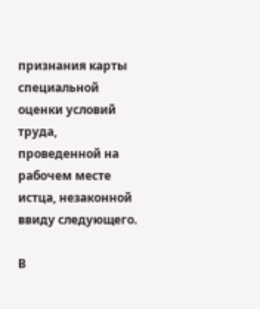признания карты специальной оценки условий труда, проведенной на рабочем месте истца, незаконной ввиду следующего.

В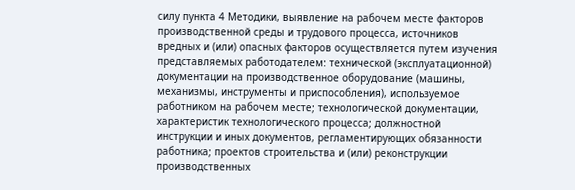силу пункта 4 Методики, выявление на рабочем месте факторов производственной среды и трудового процесса, источников вредных и (или) опасных факторов осуществляется путем изучения представляемых работодателем: технической (эксплуатационной) документации на производственное оборудование (машины, механизмы, инструменты и приспособления), используемое работником на рабочем месте; технологической документации, характеристик технологического процесса; должностной инструкции и иных документов, регламентирующих обязанности работника; проектов строительства и (или) реконструкции производственных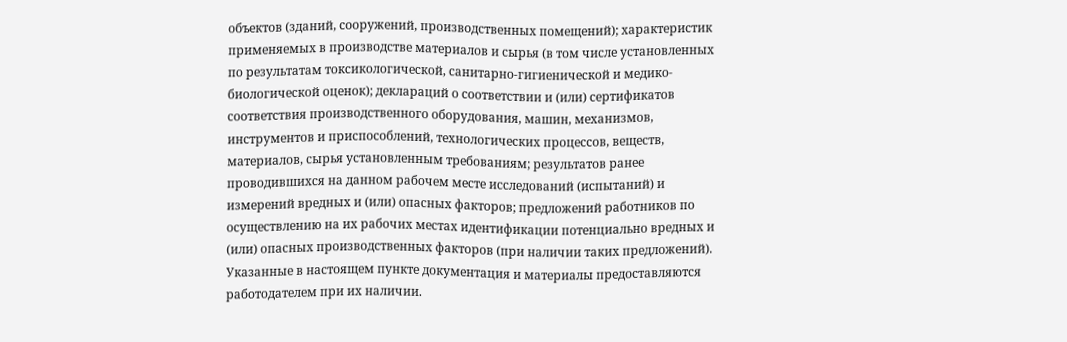объектов (зданий, сооружений, производственных помещений); характеристик применяемых в производстве материалов и сырья (в том числе установленных по результатам токсикологической, санитарно-гигиенической и медико-биологической оценок); деклараций о соответствии и (или) сертификатов соответствия производственного оборудования, машин, механизмов, инструментов и приспособлений, технологических процессов, веществ, материалов, сырья установленным требованиям; результатов ранее проводившихся на данном рабочем месте исследований (испытаний) и измерений вредных и (или) опасных факторов; предложений работников по осуществлению на их рабочих местах идентификации потенциально вредных и (или) опасных производственных факторов (при наличии таких предложений). Указанные в настоящем пункте документация и материалы предоставляются работодателем при их наличии.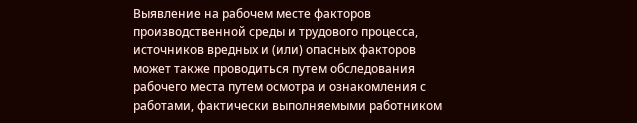Выявление на рабочем месте факторов производственной среды и трудового процесса, источников вредных и (или) опасных факторов может также проводиться путем обследования рабочего места путем осмотра и ознакомления с работами, фактически выполняемыми работником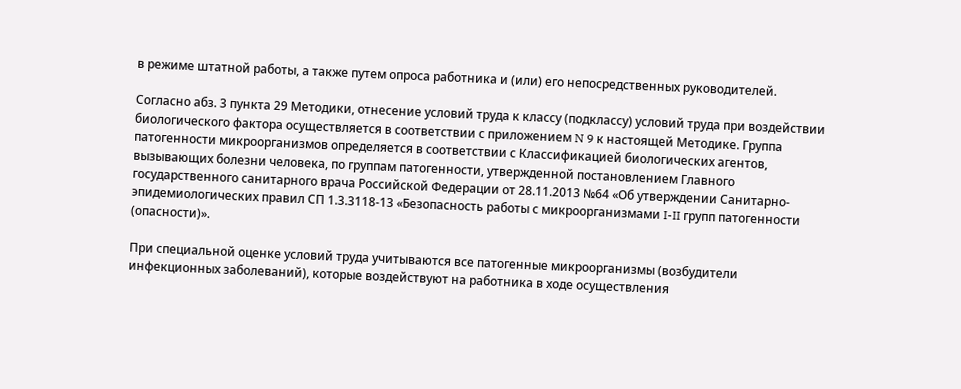в режиме штатной работы, а также путем опроса работника и (или) его непосредственных руководителей.

Согласно абз. 3 пункта 29 Методики, отнесение условий труда к классу (подклассу) условий труда при воздействии биологического фактора осуществляется в соответствии с приложением N 9 к настоящей Методике. Группа патогенности микроорганизмов определяется в соответствии с Классификацией биологических агентов, вызывающих болезни человека, по группам патогенности, утвержденной постановлением Главного государственного санитарного врача Российской Федерации от 28.11.2013 №64 «Об утверждении Санитарно-эпидемиологических правил СП 1.3.3118-13 «Безопасность работы с микроорганизмами I-II групп патогенности (опасности)».

При специальной оценке условий труда учитываются все патогенные микроорганизмы (возбудители инфекционных заболеваний), которые воздействуют на работника в ходе осуществления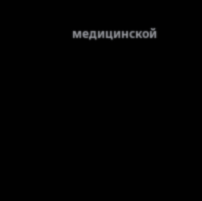медицинской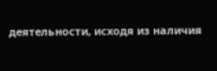деятельности, исходя из наличия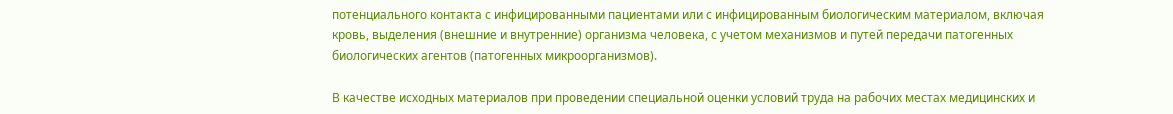потенциального контакта с инфицированными пациентами или с инфицированным биологическим материалом, включая кровь, выделения (внешние и внутренние) организма человека, с учетом механизмов и путей передачи патогенных биологических агентов (патогенных микроорганизмов).

В качестве исходных материалов при проведении специальной оценки условий труда на рабочих местах медицинских и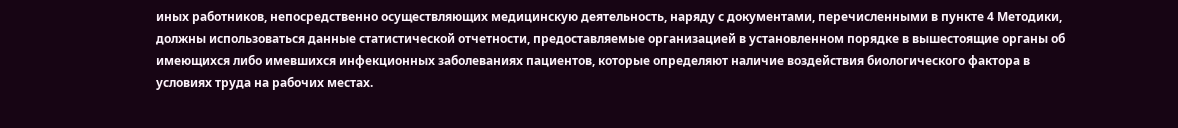иных работников, непосредственно осуществляющих медицинскую деятельность, наряду с документами, перечисленными в пункте 4 Методики, должны использоваться данные статистической отчетности, предоставляемые организацией в установленном порядке в вышестоящие органы об имеющихся либо имевшихся инфекционных заболеваниях пациентов, которые определяют наличие воздействия биологического фактора в условиях труда на рабочих местах.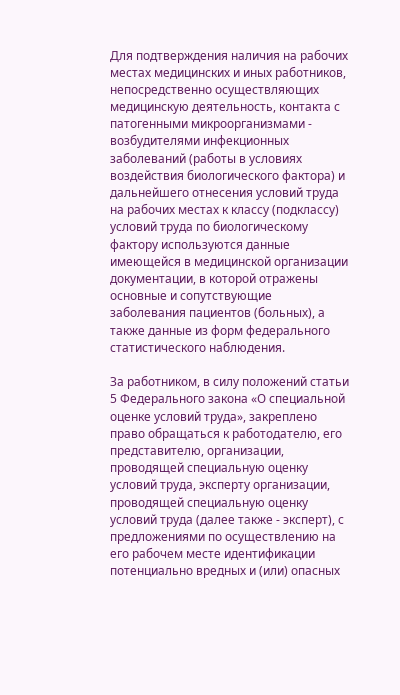Для подтверждения наличия на рабочих местах медицинских и иных работников, непосредственно осуществляющих медицинскую деятельность, контакта с патогенными микроорганизмами - возбудителями инфекционных заболеваний (работы в условиях воздействия биологического фактора) и дальнейшего отнесения условий труда на рабочих местах к классу (подклассу) условий труда по биологическому фактору используются данные имеющейся в медицинской организации документации, в которой отражены основные и сопутствующие заболевания пациентов (больных), а также данные из форм федерального статистического наблюдения.

За работником, в силу положений статьи 5 Федерального закона «О специальной оценке условий труда», закреплено право обращаться к работодателю, его представителю, организации, проводящей специальную оценку условий труда, эксперту организации, проводящей специальную оценку условий труда (далее также - эксперт), с предложениями по осуществлению на его рабочем месте идентификации потенциально вредных и (или) опасных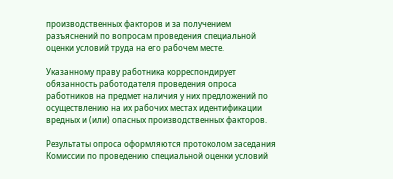производственных факторов и за получением разъяснений по вопросам проведения специальной оценки условий труда на его рабочем месте.

Указанному праву работника корреспондирует обязанность работодателя проведения опроса работников на предмет наличия у них предложений по осуществлению на их рабочих местах идентификации вредных и (или) опасных производственных факторов.

Результаты опроса оформляются протоколом заседания Комиссии по проведению специальной оценки условий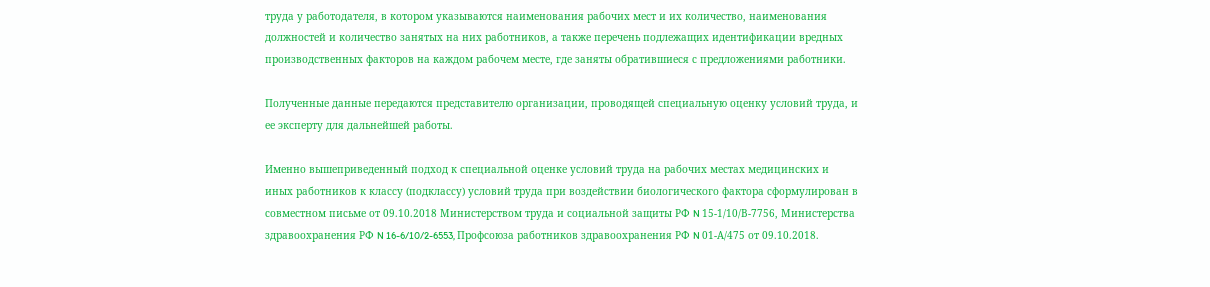труда у работодателя, в котором указываются наименования рабочих мест и их количество, наименования должностей и количество занятых на них работников, а также перечень подлежащих идентификации вредных производственных факторов на каждом рабочем месте, где заняты обратившиеся с предложениями работники.

Полученные данные передаются представителю организации, проводящей специальную оценку условий труда, и ее эксперту для дальнейшей работы.

Именно вышеприведенный подход к специальной оценке условий труда на рабочих местах медицинских и иных работников к классу (подклассу) условий труда при воздействии биологического фактора сформулирован в совместном письме от 09.10.2018 Министерством труда и социальной защиты РФ N 15-1/10/В-7756, Министерства здравоохранения РФ N 16-6/10/2-6553, Профсоюза работников здравоохранения РФ N 01-А/475 от 09.10.2018.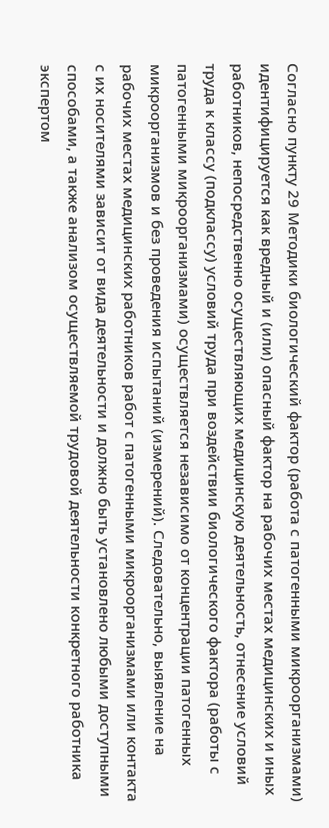Согласно пункту 29 Методики биологический фактор (работа с патогенными микроорганизмами) идентифицируется как вредный и (или) опасный фактор на рабочих местах медицинских и иных работников, непосредственно осуществляющих медицинскую деятельность, отнесение условий труда к классу (подклассу) условий труда при воздействии биологического фактора (работы с патогенными микроорганизмами) осуществляется независимо от концентрации патогенных микроорганизмов и без проведения испытаний (измерений). Следовательно, выявление на рабочих местах медицинских работников работ с патогенными микроорганизмами или контакта с их носителями зависит от вида деятельности и должно быть установлено любыми доступными способами, а также анализом осуществляемой трудовой деятельности конкретного работника экспертом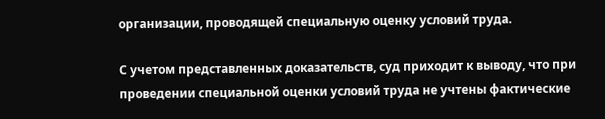организации, проводящей специальную оценку условий труда.

С учетом представленных доказательств, суд приходит к выводу, что при проведении специальной оценки условий труда не учтены фактические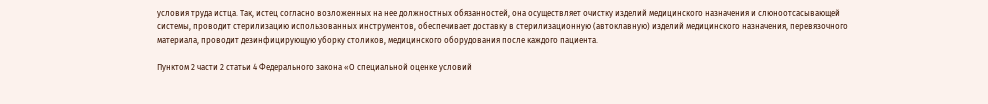условия труда истца. Так, истец согласно возложенных на нее должностных обязанностей, она осуществляет очистку изделий медицинского назначения и слюноотсасывающей системы, проводит стерилизацию использованных инструментов, обеспечивает доставку в стерилизационную (автоклавную) изделий медицинского назначения, перевязочного материала, проводит дезинфицирующую уборку столиков, медицинского оборудования после каждого пациента.

Пунктом 2 части 2 статьи 4 Федерального закона «О специальной оценке условий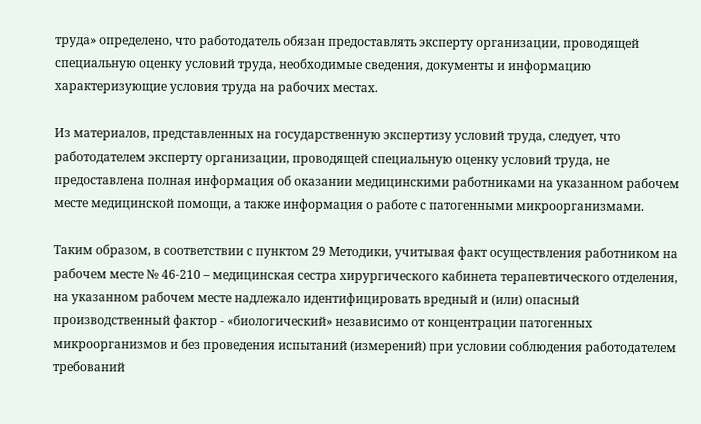труда» определено, что работодатель обязан предоставлять эксперту организации, проводящей специальную оценку условий труда, необходимые сведения, документы и информацию характеризующие условия труда на рабочих местах.

Из материалов, представленных на государственную экспертизу условий труда, следует, что работодателем эксперту организации, проводящей специальную оценку условий труда, не предоставлена полная информация об оказании медицинскими работниками на указанном рабочем месте медицинской помощи, а также информация о работе с патогенными микроорганизмами.

Таким образом, в соответствии с пунктом 29 Методики, учитывая факт осуществления работником на рабочем месте № 46-210 – медицинская сестра хирургического кабинета терапевтического отделения, на указанном рабочем месте надлежало идентифицировать вредный и (или) опасный производственный фактор - «биологический» независимо от концентрации патогенных микроорганизмов и без проведения испытаний (измерений) при условии соблюдения работодателем требований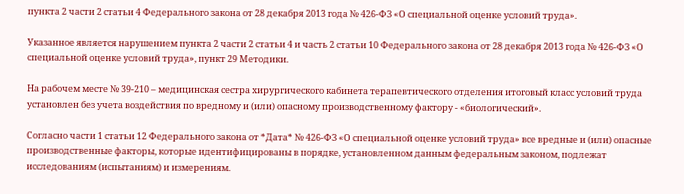пункта 2 части 2 статьи 4 Федерального закона от 28 декабря 2013 года № 426-ФЗ «О специальной оценке условий труда».

Указанное является нарушением пункта 2 части 2 статьи 4 и часть 2 статьи 10 Федерального закона от 28 декабря 2013 года № 426-ФЗ «О специальной оценке условий труда», пункт 29 Методики.

На рабочем месте № 39-210 – медицинская сестра хирургического кабинета терапевтического отделения итоговый класс условий труда установлен без учета воздействия по вредному и (или) опасному производственному фактору - «биологический».

Согласно части 1 статьи 12 Федерального закона от *Дата* № 426-ФЗ «О специальной оценке условий труда» все вредные и (или) опасные производственные факторы, которые идентифицированы в порядке, установленном данным федеральным законом, подлежат исследованиям (испытаниям) и измерениям.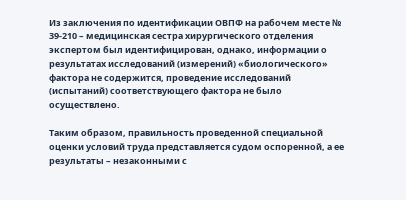Из заключения по идентификации ОВПФ на рабочем месте № 39-210 – медицинская сестра хирургического отделения экспертом был идентифицирован, однако, информации о результатах исследований (измерений) «биологического» фактора не содержится, проведение исследований (испытаний) соответствующего фактора не было осуществлено.

Таким образом, правильность проведенной специальной оценки условий труда представляется судом оспоренной, а ее результаты – незаконными с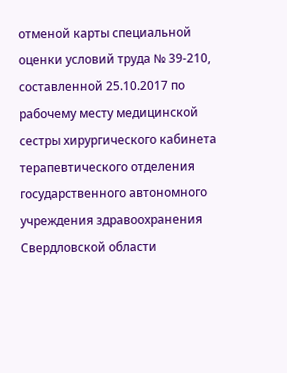отменой карты специальной оценки условий труда № 39-210, составленной 25.10.2017 по рабочему месту медицинской сестры хирургического кабинета терапевтического отделения государственного автономного учреждения здравоохранения Свердловской области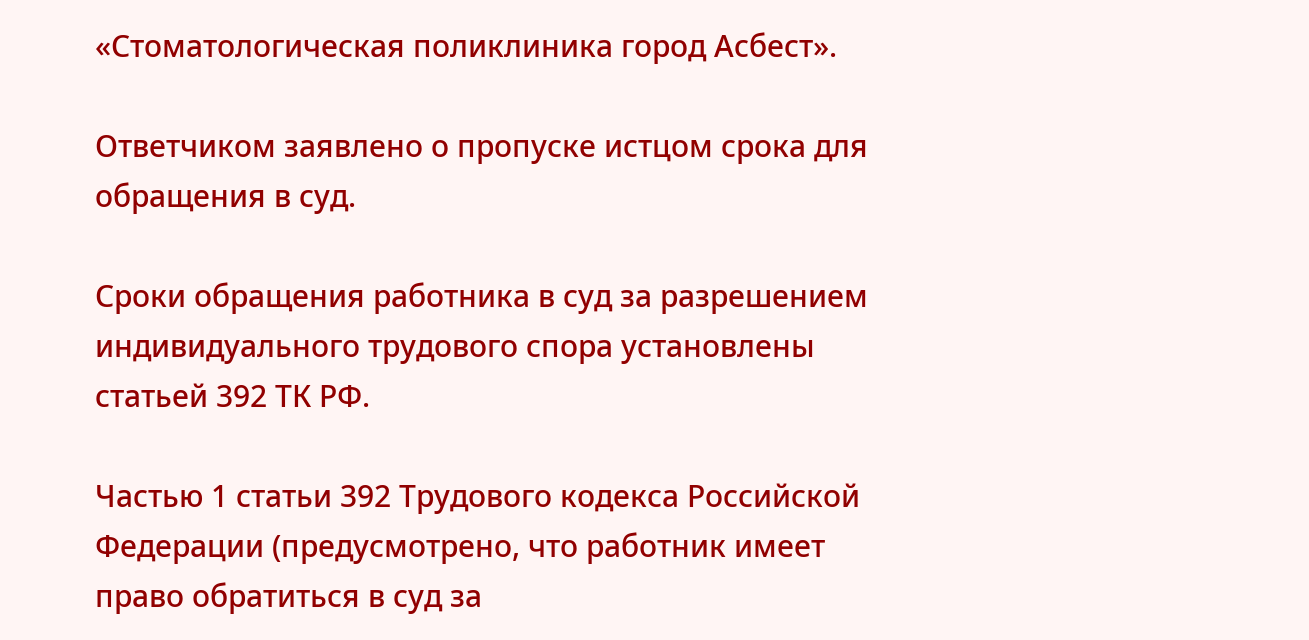«Стоматологическая поликлиника город Асбест».

Ответчиком заявлено о пропуске истцом срока для обращения в суд.

Сроки обращения работника в суд за разрешением индивидуального трудового спора установлены статьей 392 ТК РФ.

Частью 1 статьи 392 Трудового кодекса Российской Федерации (предусмотрено, что работник имеет право обратиться в суд за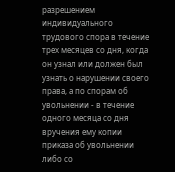разрешением индивидуального трудового спора в течение трех месяцев со дня, когда он узнал или должен был узнать о нарушении своего права, а по спорам об увольнении - в течение одного месяца со дня вручения ему копии приказа об увольнении либо со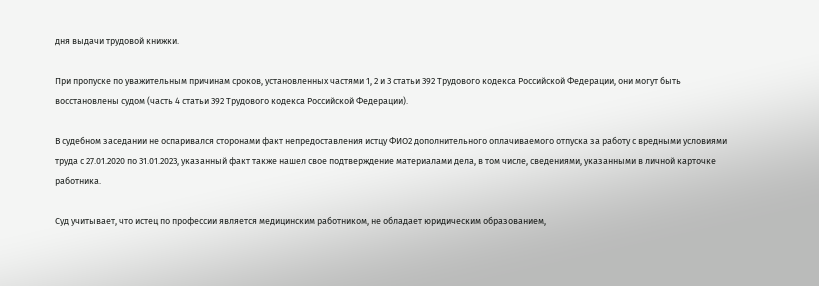дня выдачи трудовой книжки.

При пропуске по уважительным причинам сроков, установленных частями 1, 2 и 3 статьи 392 Трудового кодекса Российской Федерации, они могут быть восстановлены судом (часть 4 статьи 392 Трудового кодекса Российской Федерации).

В судебном заседании не оспаривался сторонами факт непредоставления истцу ФИО2 дополнительного оплачиваемого отпуска за работу с вредными условиями труда с 27.01.2020 по 31.01.2023, указанный факт также нашел свое подтверждение материалами дела, в том числе, сведениями, указанными в личной карточке работника.

Суд учитывает, что истец по профессии является медицинским работником, не обладает юридическим образованием,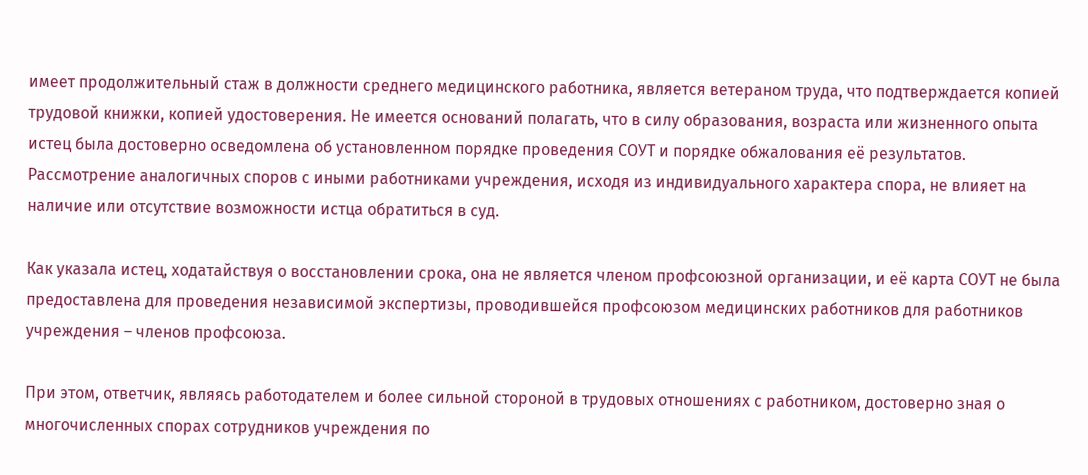имеет продолжительный стаж в должности среднего медицинского работника, является ветераном труда, что подтверждается копией трудовой книжки, копией удостоверения. Не имеется оснований полагать, что в силу образования, возраста или жизненного опыта истец была достоверно осведомлена об установленном порядке проведения СОУТ и порядке обжалования её результатов. Рассмотрение аналогичных споров с иными работниками учреждения, исходя из индивидуального характера спора, не влияет на наличие или отсутствие возможности истца обратиться в суд.

Как указала истец, ходатайствуя о восстановлении срока, она не является членом профсоюзной организации, и её карта СОУТ не была предоставлена для проведения независимой экспертизы, проводившейся профсоюзом медицинских работников для работников учреждения – членов профсоюза.

При этом, ответчик, являясь работодателем и более сильной стороной в трудовых отношениях с работником, достоверно зная о многочисленных спорах сотрудников учреждения по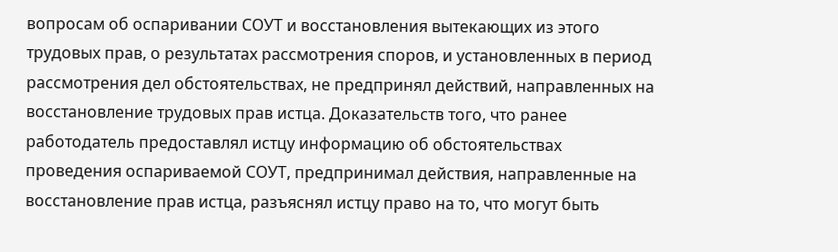вопросам об оспаривании СОУТ и восстановления вытекающих из этого трудовых прав, о результатах рассмотрения споров, и установленных в период рассмотрения дел обстоятельствах, не предпринял действий, направленных на восстановление трудовых прав истца. Доказательств того, что ранее работодатель предоставлял истцу информацию об обстоятельствах проведения оспариваемой СОУТ, предпринимал действия, направленные на восстановление прав истца, разъяснял истцу право на то, что могут быть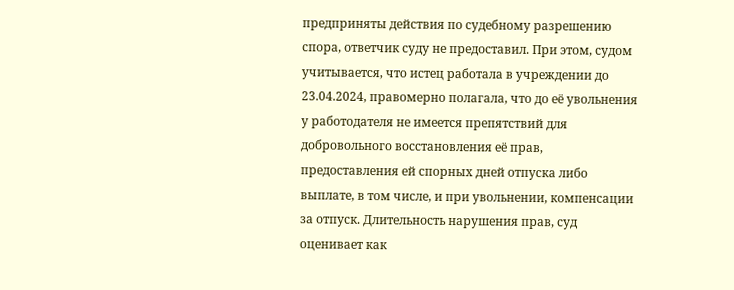предприняты действия по судебному разрешению спора, ответчик суду не предоставил. При этом, судом учитывается, что истец работала в учреждении до 23.04.2024, правомерно полагала, что до её увольнения у работодателя не имеется препятствий для добровольного восстановления её прав, предоставления ей спорных дней отпуска либо выплате, в том числе, и при увольнении, компенсации за отпуск. Длительность нарушения прав, суд оценивает как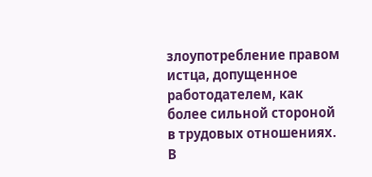злоупотребление правом истца, допущенное работодателем, как более сильной стороной в трудовых отношениях. В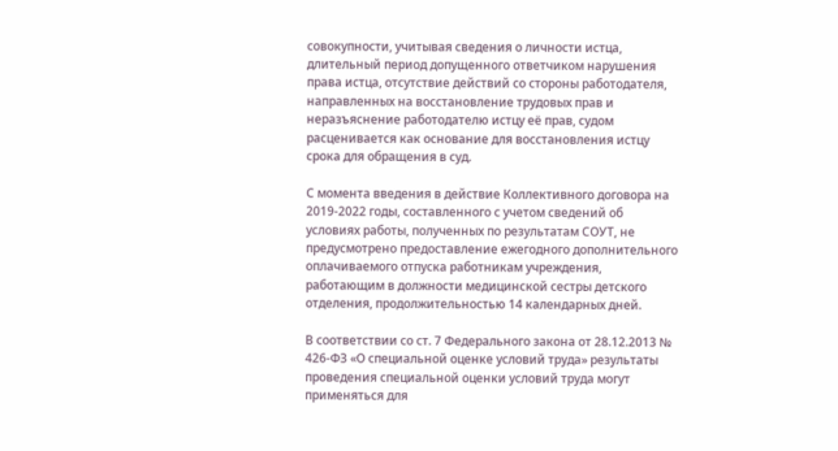совокупности, учитывая сведения о личности истца, длительный период допущенного ответчиком нарушения права истца, отсутствие действий со стороны работодателя, направленных на восстановление трудовых прав и неразъяснение работодателю истцу её прав, судом расценивается как основание для восстановления истцу срока для обращения в суд.

С момента введения в действие Коллективного договора на 2019-2022 годы, составленного с учетом сведений об условиях работы, полученных по результатам СОУТ, не предусмотрено предоставление ежегодного дополнительного оплачиваемого отпуска работникам учреждения, работающим в должности медицинской сестры детского отделения, продолжительностью 14 календарных дней.

В соответствии со ст. 7 Федерального закона от 28.12.2013 № 426-ФЗ «О специальной оценке условий труда» результаты проведения специальной оценки условий труда могут применяться для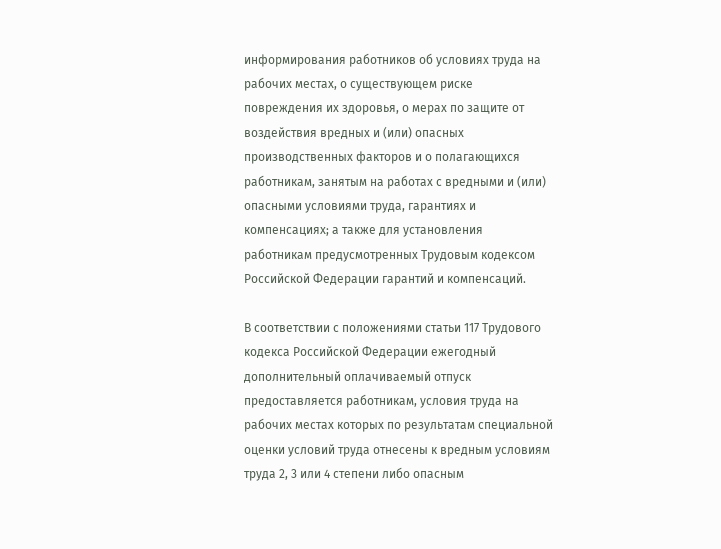информирования работников об условиях труда на рабочих местах, о существующем риске повреждения их здоровья, о мерах по защите от воздействия вредных и (или) опасных производственных факторов и о полагающихся работникам, занятым на работах с вредными и (или) опасными условиями труда, гарантиях и компенсациях; а также для установления работникам предусмотренных Трудовым кодексом Российской Федерации гарантий и компенсаций.

В соответствии с положениями статьи 117 Трудового кодекса Российской Федерации ежегодный дополнительный оплачиваемый отпуск предоставляется работникам, условия труда на рабочих местах которых по результатам специальной оценки условий труда отнесены к вредным условиям труда 2, 3 или 4 степени либо опасным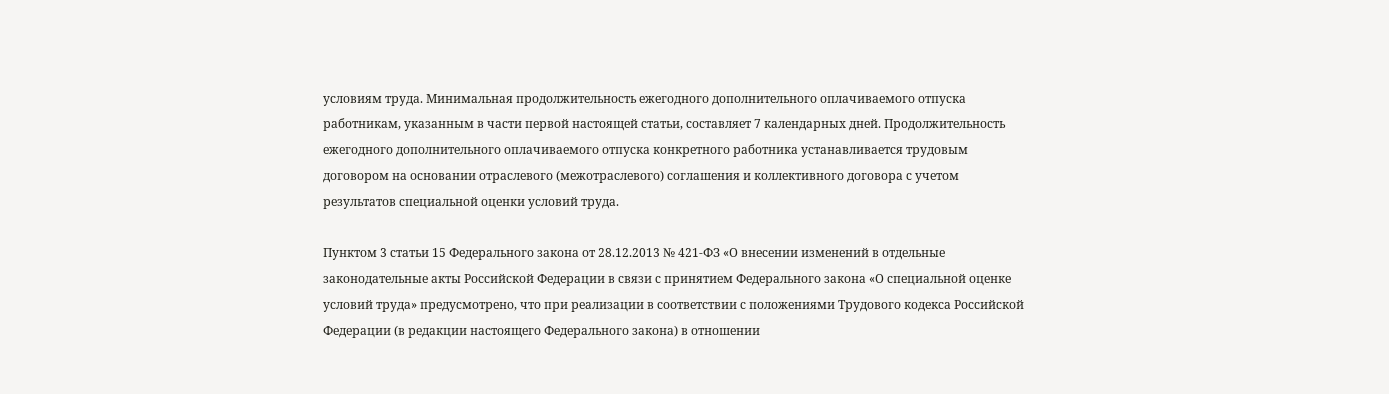условиям труда. Минимальная продолжительность ежегодного дополнительного оплачиваемого отпуска работникам, указанным в части первой настоящей статьи, составляет 7 календарных дней. Продолжительность ежегодного дополнительного оплачиваемого отпуска конкретного работника устанавливается трудовым договором на основании отраслевого (межотраслевого) соглашения и коллективного договора с учетом результатов специальной оценки условий труда.

Пунктом 3 статьи 15 Федерального закона от 28.12.2013 № 421-ФЗ «О внесении изменений в отдельные законодательные акты Российской Федерации в связи с принятием Федерального закона «О специальной оценке условий труда» предусмотрено, что при реализации в соответствии с положениями Трудового кодекса Российской Федерации (в редакции настоящего Федерального закона) в отношении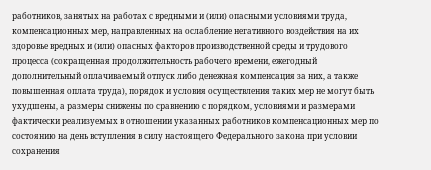работников, занятых на работах с вредными и (или) опасными условиями труда, компенсационных мер, направленных на ослабление негативного воздействия на их здоровье вредных и (или) опасных факторов производственной среды и трудового процесса (сокращенная продолжительность рабочего времени, ежегодный дополнительный оплачиваемый отпуск либо денежная компенсация за них, а также повышенная оплата труда), порядок и условия осуществления таких мер не могут быть ухудшены, а размеры снижены по сравнению с порядком, условиями и размерами фактически реализуемых в отношении указанных работников компенсационных мер по состоянию на день вступления в силу настоящего Федерального закона при условии сохранения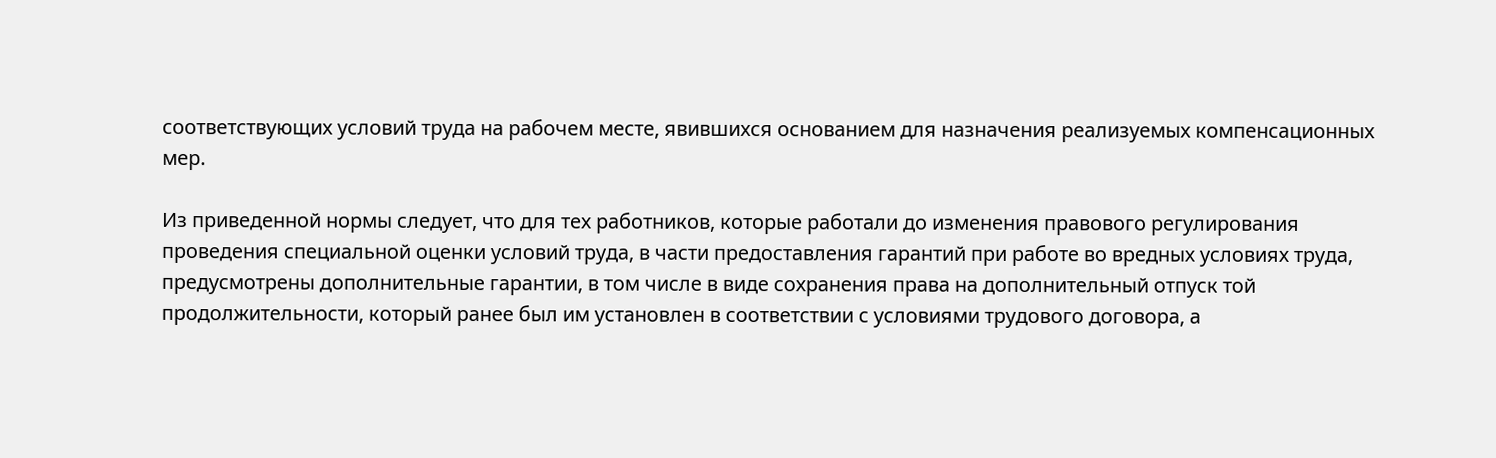соответствующих условий труда на рабочем месте, явившихся основанием для назначения реализуемых компенсационных мер.

Из приведенной нормы следует, что для тех работников, которые работали до изменения правового регулирования проведения специальной оценки условий труда, в части предоставления гарантий при работе во вредных условиях труда, предусмотрены дополнительные гарантии, в том числе в виде сохранения права на дополнительный отпуск той продолжительности, который ранее был им установлен в соответствии с условиями трудового договора, а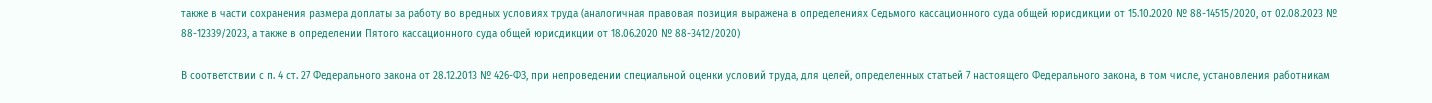также в части сохранения размера доплаты за работу во вредных условиях труда (аналогичная правовая позиция выражена в определениях Седьмого кассационного суда общей юрисдикции от 15.10.2020 № 88-14515/2020, от 02.08.2023 № 88-12339/2023, а также в определении Пятого кассационного суда общей юрисдикции от 18.06.2020 № 88-3412/2020)

В соответствии с п. 4 ст. 27 Федерального закона от 28.12.2013 № 426-ФЗ, при непроведении специальной оценки условий труда, для целей, определенных статьей 7 настоящего Федерального закона, в том числе, установления работникам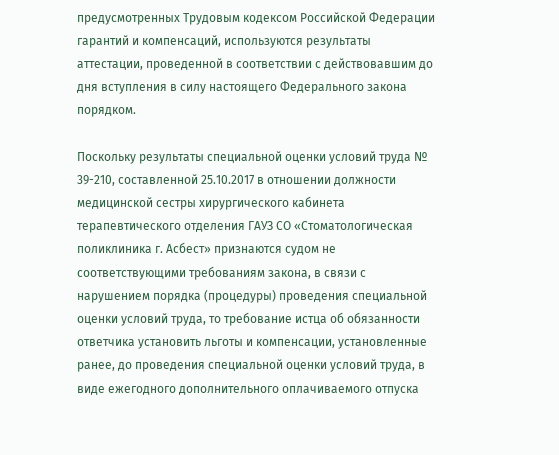предусмотренных Трудовым кодексом Российской Федерации гарантий и компенсаций, используются результаты аттестации, проведенной в соответствии с действовавшим до дня вступления в силу настоящего Федерального закона порядком.

Поскольку результаты специальной оценки условий труда № 39-210, составленной 25.10.2017 в отношении должности медицинской сестры хирургического кабинета терапевтического отделения ГАУЗ СО «Стоматологическая поликлиника г. Асбест» признаются судом не соответствующими требованиям закона, в связи с нарушением порядка (процедуры) проведения специальной оценки условий труда, то требование истца об обязанности ответчика установить льготы и компенсации, установленные ранее, до проведения специальной оценки условий труда, в виде ежегодного дополнительного оплачиваемого отпуска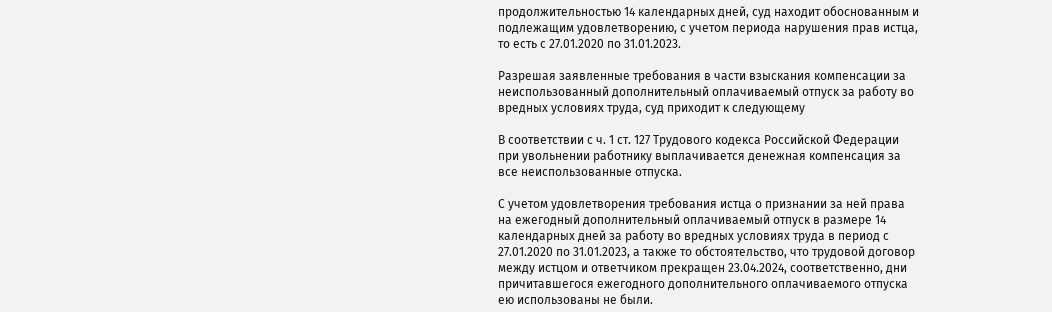продолжительностью 14 календарных дней, суд находит обоснованным и подлежащим удовлетворению, с учетом периода нарушения прав истца, то есть с 27.01.2020 по 31.01.2023.

Разрешая заявленные требования в части взыскания компенсации за неиспользованный дополнительный оплачиваемый отпуск за работу во вредных условиях труда, суд приходит к следующему

В соответствии с ч. 1 ст. 127 Трудового кодекса Российской Федерации при увольнении работнику выплачивается денежная компенсация за все неиспользованные отпуска.

С учетом удовлетворения требования истца о признании за ней права на ежегодный дополнительный оплачиваемый отпуск в размере 14 календарных дней за работу во вредных условиях труда в период с 27.01.2020 по 31.01.2023, а также то обстоятельство, что трудовой договор между истцом и ответчиком прекращен 23.04.2024, соответственно, дни причитавшегося ежегодного дополнительного оплачиваемого отпуска ею использованы не были.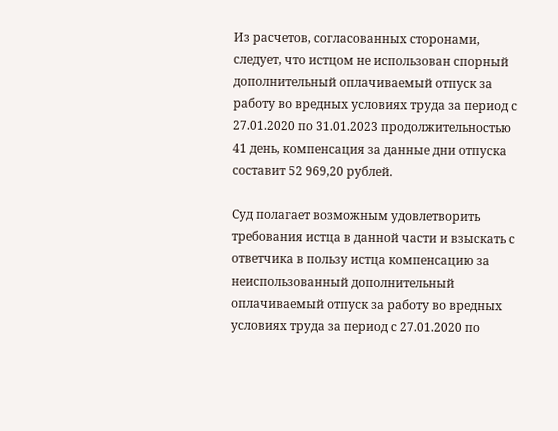Из расчетов, согласованных сторонами, следует, что истцом не использован спорный дополнительный оплачиваемый отпуск за работу во вредных условиях труда за период с 27.01.2020 по 31.01.2023 продолжительностью 41 день, компенсация за данные дни отпуска составит 52 969,20 рублей.

Суд полагает возможным удовлетворить требования истца в данной части и взыскать с ответчика в пользу истца компенсацию за неиспользованный дополнительный оплачиваемый отпуск за работу во вредных условиях труда за период с 27.01.2020 по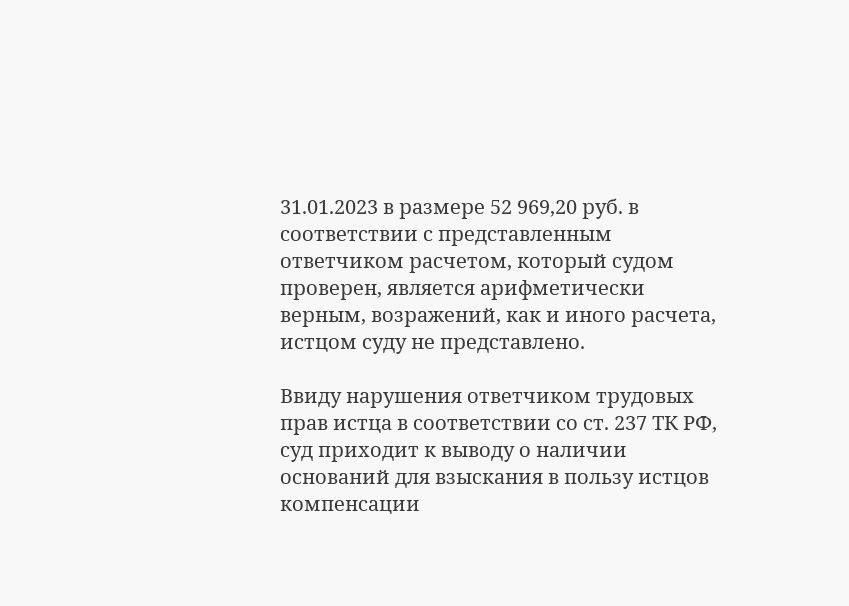31.01.2023 в размере 52 969,20 руб. в соответствии с представленным ответчиком расчетом, который судом проверен, является арифметически верным, возражений, как и иного расчета, истцом суду не представлено.

Ввиду нарушения ответчиком трудовых прав истца в соответствии со ст. 237 ТК РФ, суд приходит к выводу о наличии оснований для взыскания в пользу истцов компенсации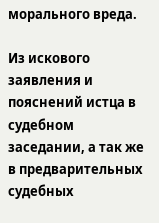морального вреда.

Из искового заявления и пояснений истца в судебном заседании, а так же в предварительных судебных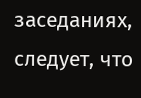заседаниях, следует, что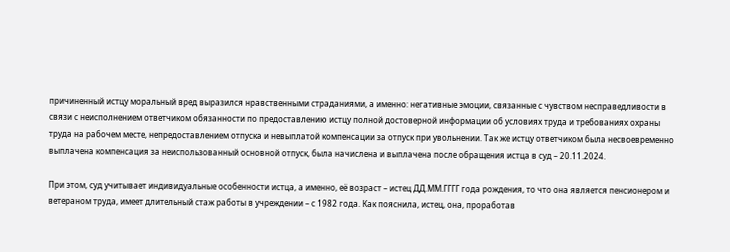причиненный истцу моральный вред выразился нравственными страданиями, а именно: негативные эмоции, связанные с чувством несправедливости в связи с неисполнением ответчиком обязанности по предоставлению истцу полной достоверной информации об условиях труда и требованиях охраны труда на рабочем месте, непредоставлением отпуска и невыплатой компенсации за отпуск при увольнении. Так же истцу ответчиком была несвоевременно выплачена компенсация за неиспользованный основной отпуск, была начислена и выплачена после обращения истца в суд – 20.11.2024.

При этом, суд учитывает индивидуальные особенности истца, а именно, её возраст – истец ДД.ММ.ГГГГ года рождения, то что она является пенсионером и ветераном труда, имеет длительный стаж работы в учреждении – с 1982 года. Как пояснила, истец, она, проработав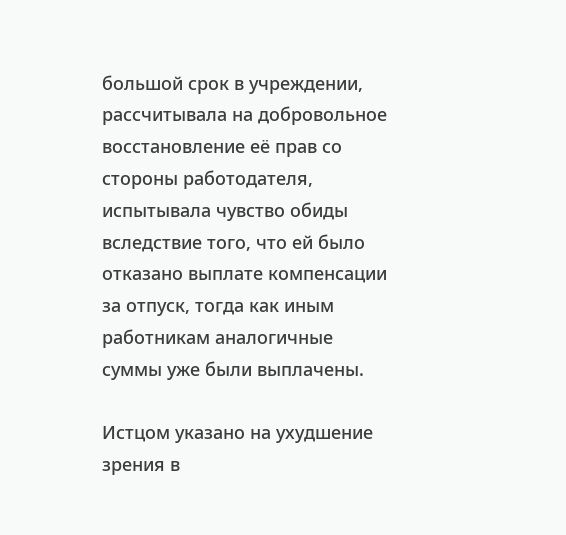большой срок в учреждении, рассчитывала на добровольное восстановление её прав со стороны работодателя, испытывала чувство обиды вследствие того, что ей было отказано выплате компенсации за отпуск, тогда как иным работникам аналогичные суммы уже были выплачены.

Истцом указано на ухудшение зрения в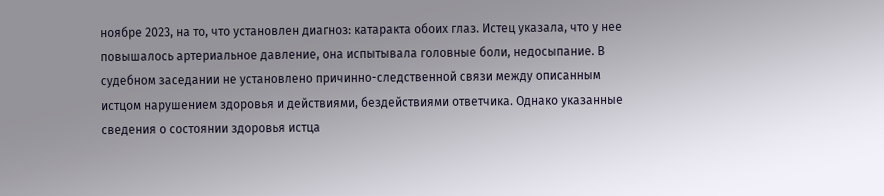ноябре 2023, на то, что установлен диагноз: катаракта обоих глаз. Истец указала, что у нее повышалось артериальное давление, она испытывала головные боли, недосыпание. В судебном заседании не установлено причинно-следственной связи между описанным истцом нарушением здоровья и действиями, бездействиями ответчика. Однако указанные сведения о состоянии здоровья истца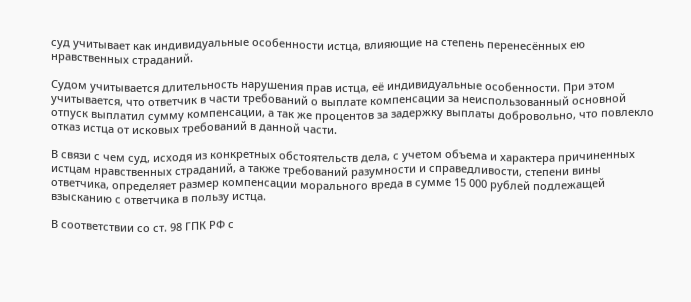суд учитывает как индивидуальные особенности истца, влияющие на степень перенесённых ею нравственных страданий.

Судом учитывается длительность нарушения прав истца, её индивидуальные особенности. При этом учитывается, что ответчик в части требований о выплате компенсации за неиспользованный основной отпуск выплатил сумму компенсации, а так же процентов за задержку выплаты добровольно, что повлекло отказ истца от исковых требований в данной части.

В связи с чем суд, исходя из конкретных обстоятельств дела, с учетом объема и характера причиненных истцам нравственных страданий, а также требований разумности и справедливости, степени вины ответчика, определяет размер компенсации морального вреда в сумме 15 000 рублей подлежащей взысканию с ответчика в пользу истца.

В соответствии со ст. 98 ГПК РФ с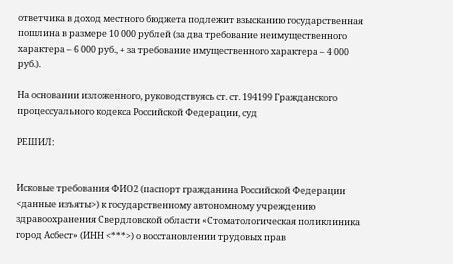ответчика в доход местного бюджета подлежит взысканию государственная пошлина в размере 10 000 рублей (за два требование неимущественного характера – 6 000 руб., + за требование имущественного характера – 4 000 руб.).

На основании изложенного, руководствуясь ст. ст. 194199 Гражданского процессуального кодекса Российской Федерации, суд

РЕШИЛ:


Исковые требования ФИО2 (паспорт гражданина Российской Федерации <данные изъяты>) к государственному автономному учреждению здравоохранения Свердловской области «Стоматологическая поликлиника город Асбест» (ИНН <***>) о восстановлении трудовых прав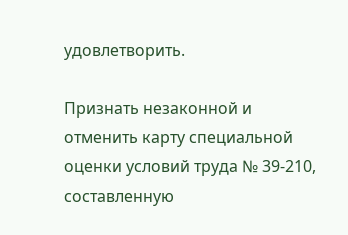удовлетворить.

Признать незаконной и отменить карту специальной оценки условий труда № 39-210, составленную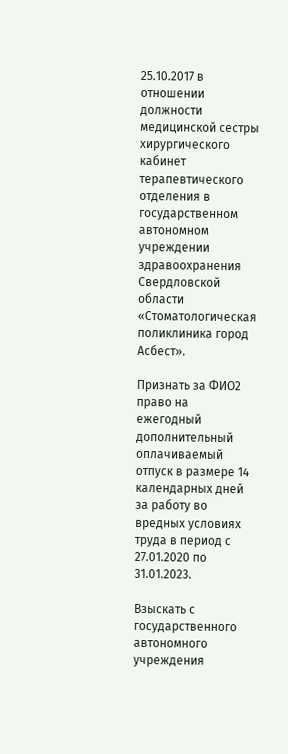25.10.2017 в отношении должности медицинской сестры хирургического кабинет терапевтического отделения в государственном автономном учреждении здравоохранения Свердловской области «Стоматологическая поликлиника город Асбест».

Признать за ФИО2 право на ежегодный дополнительный оплачиваемый отпуск в размере 14 календарных дней за работу во вредных условиях труда в период с 27.01.2020 по 31.01.2023.

Взыскать с государственного автономного учреждения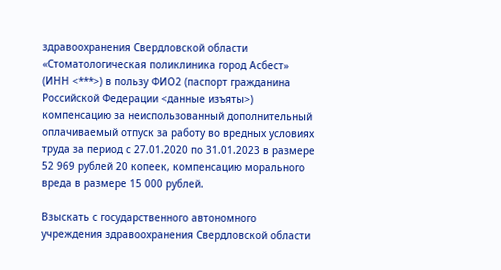здравоохранения Свердловской области «Стоматологическая поликлиника город Асбест» (ИНН <***>) в пользу ФИО2 (паспорт гражданина Российской Федерации <данные изъяты>) компенсацию за неиспользованный дополнительный оплачиваемый отпуск за работу во вредных условиях труда за период с 27.01.2020 по 31.01.2023 в размере 52 969 рублей 20 копеек, компенсацию морального вреда в размере 15 000 рублей.

Взыскать с государственного автономного учреждения здравоохранения Свердловской области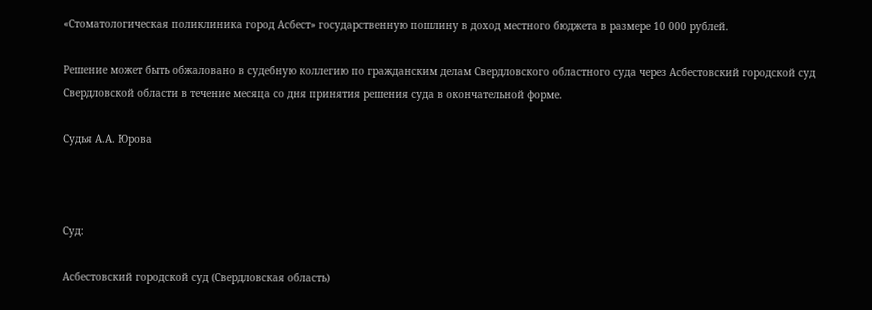«Стоматологическая поликлиника город Асбест» государственную пошлину в доход местного бюджета в размере 10 000 рублей.

Решение может быть обжаловано в судебную коллегию по гражданским делам Свердловского областного суда через Асбестовский городской суд Свердловской области в течение месяца со дня принятия решения суда в окончательной форме.

Судья А.А. Юрова



Суд:

Асбестовский городской суд (Свердловская область)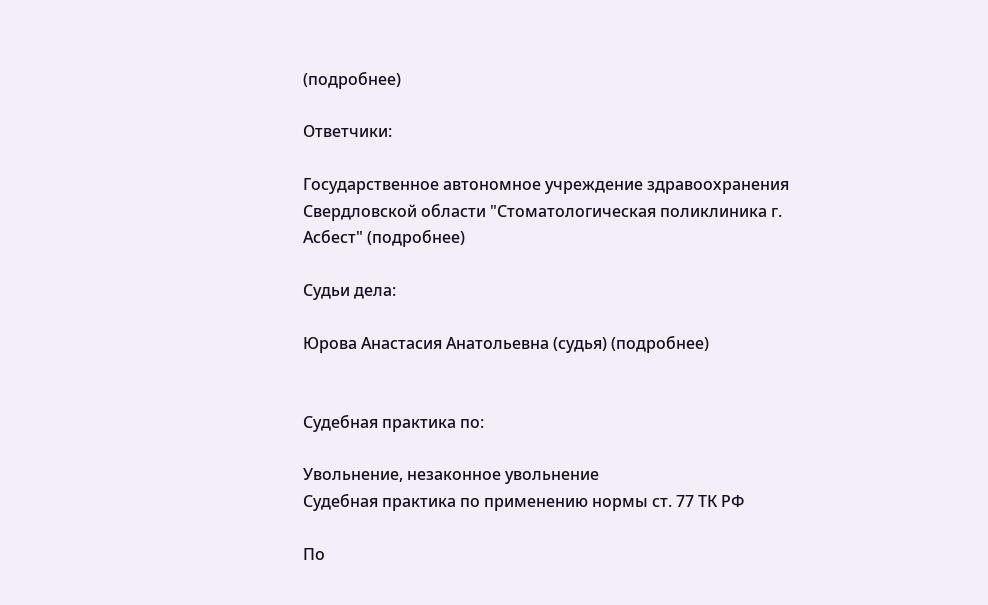(подробнее)

Ответчики:

Государственное автономное учреждение здравоохранения Свердловской области "Стоматологическая поликлиника г. Асбест" (подробнее)

Судьи дела:

Юрова Анастасия Анатольевна (судья) (подробнее)


Судебная практика по:

Увольнение, незаконное увольнение
Судебная практика по применению нормы ст. 77 ТК РФ

По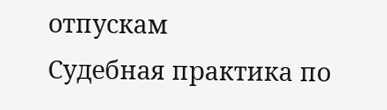отпускам
Судебная практика по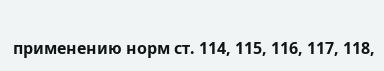применению норм ст. 114, 115, 116, 117, 118,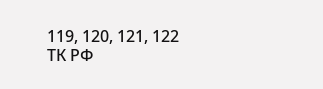119, 120, 121, 122 ТК РФ